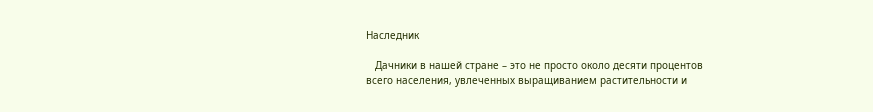Наследник

   Дачники в нашей стране – это не просто около десяти процентов всего населения, увлеченных выращиванием растительности и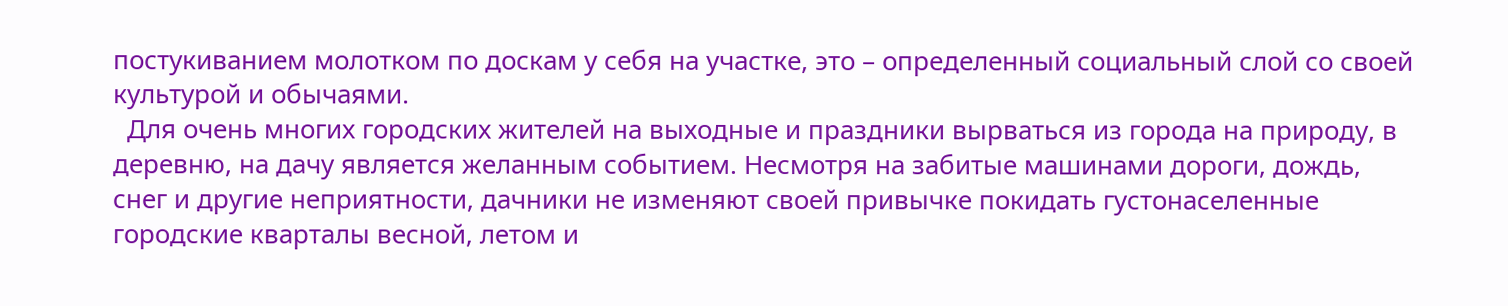постукиванием молотком по доскам у себя на участке, это – определенный социальный слой со своей культурой и обычаями.
  Для очень многих городских жителей на выходные и праздники вырваться из города на природу, в деревню, на дачу является желанным событием. Несмотря на забитые машинами дороги, дождь, снег и другие неприятности, дачники не изменяют своей привычке покидать густонаселенные городские кварталы весной, летом и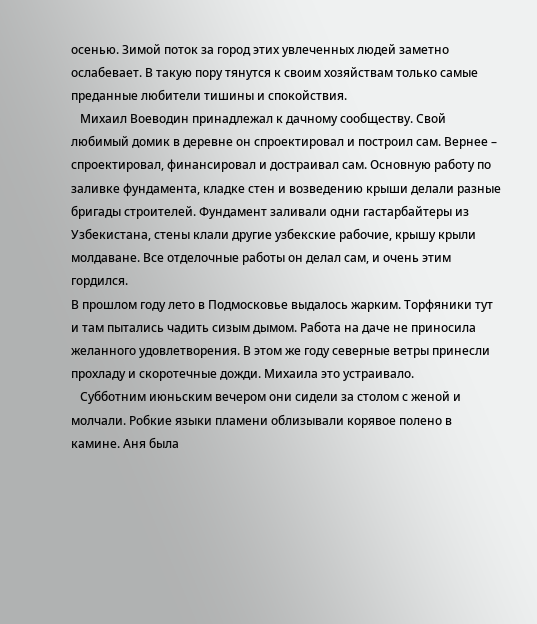осенью. Зимой поток за город этих увлеченных людей заметно ослабевает. В такую пору тянутся к своим хозяйствам только самые преданные любители тишины и спокойствия.
   Михаил Воеводин принадлежал к дачному сообществу. Свой любимый домик в деревне он спроектировал и построил сам. Вернее – спроектировал, финансировал и достраивал сам. Основную работу по заливке фундамента, кладке стен и возведению крыши делали разные бригады строителей. Фундамент заливали одни гастарбайтеры из Узбекистана, стены клали другие узбекские рабочие, крышу крыли молдаване. Все отделочные работы он делал сам, и очень этим гордился.
В прошлом году лето в Подмосковье выдалось жарким. Торфяники тут и там пытались чадить сизым дымом. Работа на даче не приносила желанного удовлетворения. В этом же году северные ветры принесли прохладу и скоротечные дожди. Михаила это устраивало.
   Субботним июньским вечером они сидели за столом с женой и молчали. Робкие языки пламени облизывали корявое полено в камине. Аня была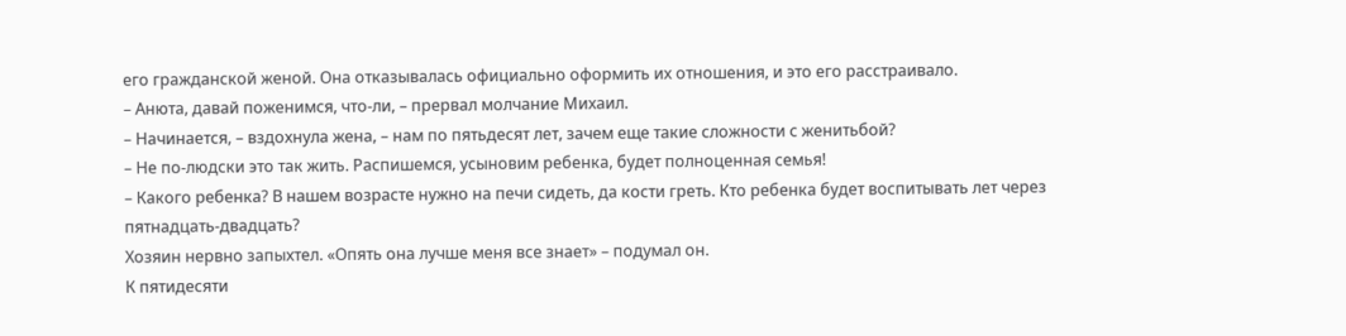его гражданской женой. Она отказывалась официально оформить их отношения, и это его расстраивало.
– Анюта, давай поженимся, что-ли, – прервал молчание Михаил.
– Начинается, – вздохнула жена, – нам по пятьдесят лет, зачем еще такие сложности с женитьбой?
– Не по-людски это так жить. Распишемся, усыновим ребенка, будет полноценная семья!
– Какого ребенка? В нашем возрасте нужно на печи сидеть, да кости греть. Кто ребенка будет воспитывать лет через пятнадцать-двадцать?
Хозяин нервно запыхтел. «Опять она лучше меня все знает» – подумал он.
К пятидесяти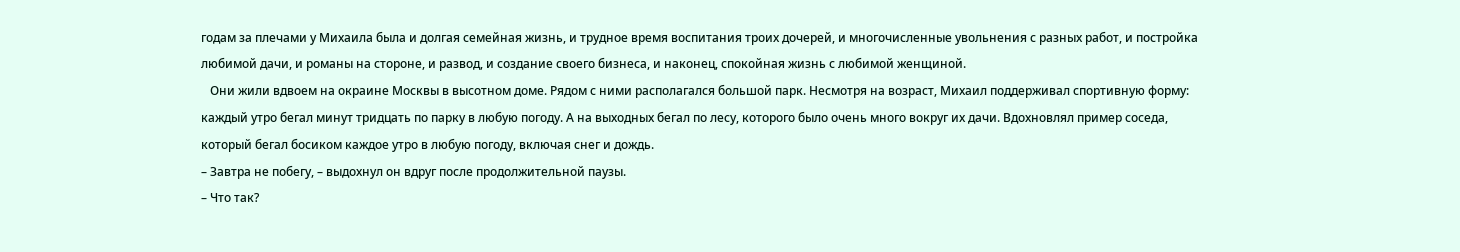годам за плечами у Михаила была и долгая семейная жизнь, и трудное время воспитания троих дочерей, и многочисленные увольнения с разных работ, и постройка любимой дачи, и романы на стороне, и развод, и создание своего бизнеса, и наконец, спокойная жизнь с любимой женщиной.
   Они жили вдвоем на окраине Москвы в высотном доме. Рядом с ними располагался большой парк. Несмотря на возраст, Михаил поддерживал спортивную форму: каждый утро бегал минут тридцать по парку в любую погоду. А на выходных бегал по лесу, которого было очень много вокруг их дачи. Вдохновлял пример соседа, который бегал босиком каждое утро в любую погоду, включая снег и дождь.
– Завтра не побегу, – выдохнул он вдруг после продолжительной паузы.
– Что так?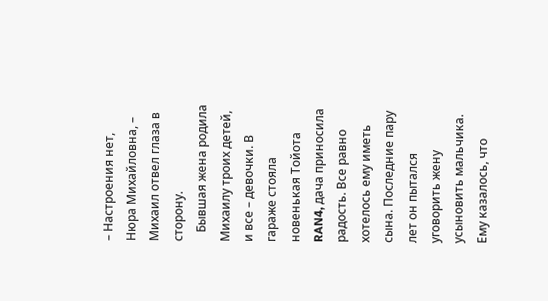– Настроения нет, Нюра Михайловна, – Михаил отвел глаза в сторону.
   Бывшая жена родила Михаилу троих детей, и все – девочки. В гараже стояла новенькая Тойота RAN4, дача приносила радость. Все равно хотелось ему иметь сына. Последние пару лет он пытался уговорить жену усыновить мальчика. Ему казалось, что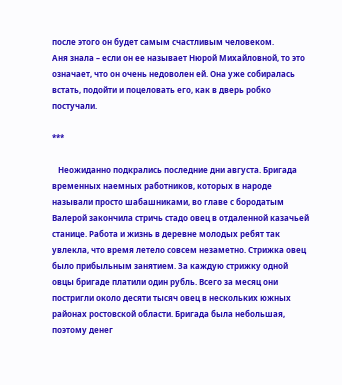после этого он будет самым счастливым человеком.
Аня знала – если он ее называет Нюрой Михайловной, то это означает, что он очень недоволен ей. Она уже собиралась встать, подойти и поцеловать его, как в дверь робко постучали.

***

   Неожиданно подкрались последние дни августа. Бригада временных наемных работников, которых в народе называли просто шабашниками, во главе с бородатым Валерой закончила стричь стадо овец в отдаленной казачьей станице. Работа и жизнь в деревне молодых ребят так увлекла, что время летело совсем незаметно. Стрижка овец было прибыльным занятием. За каждую стрижку одной овцы бригаде платили один рубль. Всего за месяц они постригли около десяти тысяч овец в нескольких южных районах ростовской области. Бригада была небольшая, поэтому денег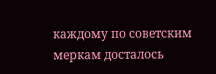каждому по советским меркам досталось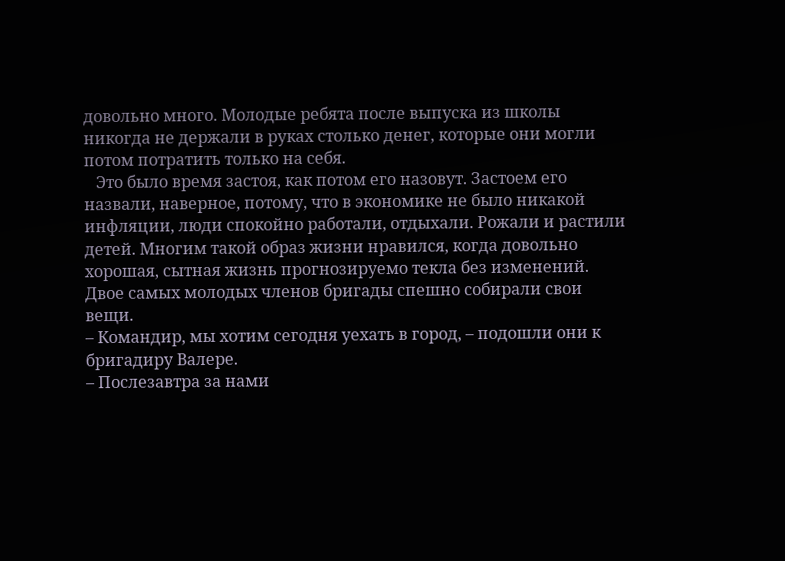довольно много. Молодые ребята после выпуска из школы никогда не держали в руках столько денег, которые они могли потом потратить только на себя.
   Это было время застоя, как потом его назовут. Застоем его назвали, наверное, потому, что в экономике не было никакой инфляции, люди спокойно работали, отдыхали. Рожали и растили детей. Многим такой образ жизни нравился, когда довольно хорошая, сытная жизнь прогнозируемо текла без изменений.
Двое самых молодых членов бригады спешно собирали свои вещи.
– Командир, мы хотим сегодня уехать в город, – подошли они к бригадиру Валере.
– Послезавтра за нами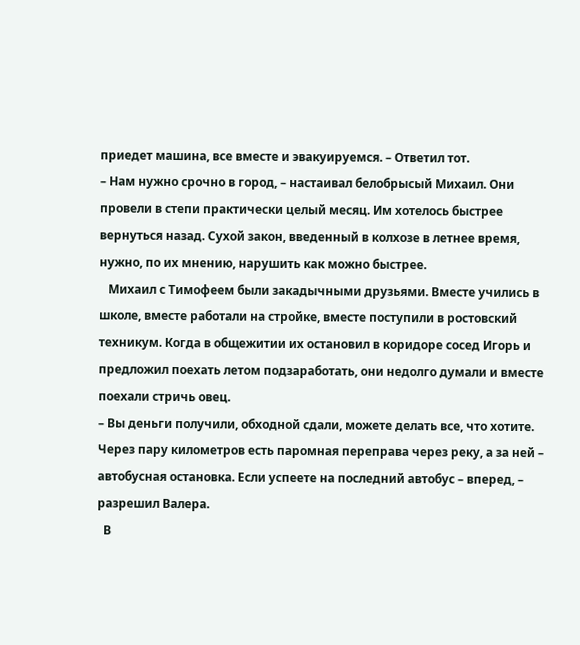приедет машина, все вместе и эвакуируемся. – Ответил тот.
– Нам нужно срочно в город, – настаивал белобрысый Михаил. Они провели в степи практически целый месяц. Им хотелось быстрее вернуться назад. Сухой закон, введенный в колхозе в летнее время, нужно, по их мнению, нарушить как можно быстрее.
   Михаил с Тимофеем были закадычными друзьями. Вместе учились в школе, вместе работали на стройке, вместе поступили в ростовский техникум. Когда в общежитии их остановил в коридоре сосед Игорь и предложил поехать летом подзаработать, они недолго думали и вместе поехали стричь овец.
– Вы деньги получили, обходной сдали, можете делать все, что хотите. Через пару километров есть паромная переправа через реку, а за ней – автобусная остановка. Если успеете на последний автобус – вперед, – разрешил Валера.
  В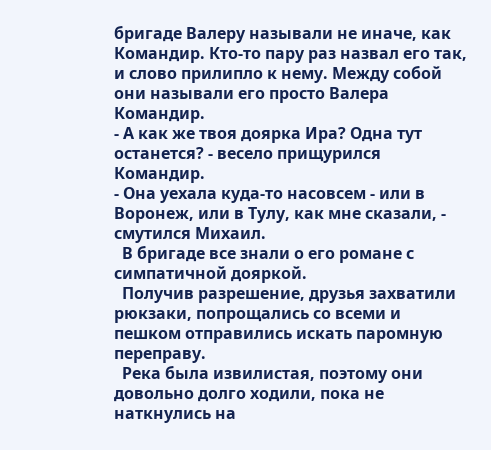бригаде Валеру называли не иначе, как Командир. Кто-то пару раз назвал его так, и слово прилипло к нему. Между собой они называли его просто Валера Командир.
- А как же твоя доярка Ира? Одна тут останется? - весело прищурился Командир.
- Она уехала куда-то насовсем - или в Воронеж, или в Тулу, как мне сказали, - смутился Михаил.
  В бригаде все знали о его романе с симпатичной дояркой.
  Получив разрешение, друзья захватили рюкзаки, попрощались со всеми и пешком отправились искать паромную переправу.
  Река была извилистая, поэтому они довольно долго ходили, пока не наткнулись на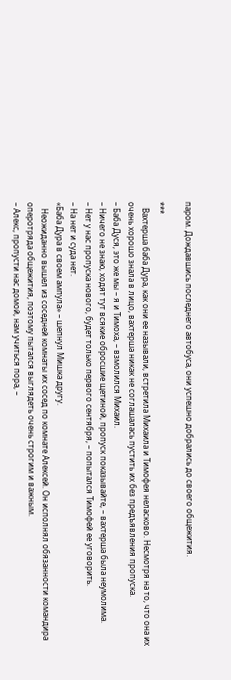паром. Дождавшись последнего автобуса, они успешно добрались до своего общежития.

***
   Вахтерша баба Дура, как они ее называли, встретила Михаила и Тимофея неласково. Несмотря на то, что она их очень хорошо знала в лицо, вахтерша никак не соглашалась пустить их без предъявления пропуска.
– Баба Дуся, это же мы – я и Тимоха, – взмолился Михаил.
– Ничего не знаю, ходят тут всякие обросшие щетиной, пропуск показывайте, – вахтерша была неумолима.
– Нет у нас пропуска нового, будет только первого сентября, – попытался Тимофей ее уговорить.
– На нет и суда нет.
«Баба Дура в своем ампула» – шепнул Мишка другу.
   Неожиданно вышел из соседней комнаты их сосед по комнате Алексей. Он исполнял обязанности командира оперотряда общежития, поэтому пытался выглядеть очень строгим и важным.
– Алекс, пропусти нас домой, нам учиться пора, –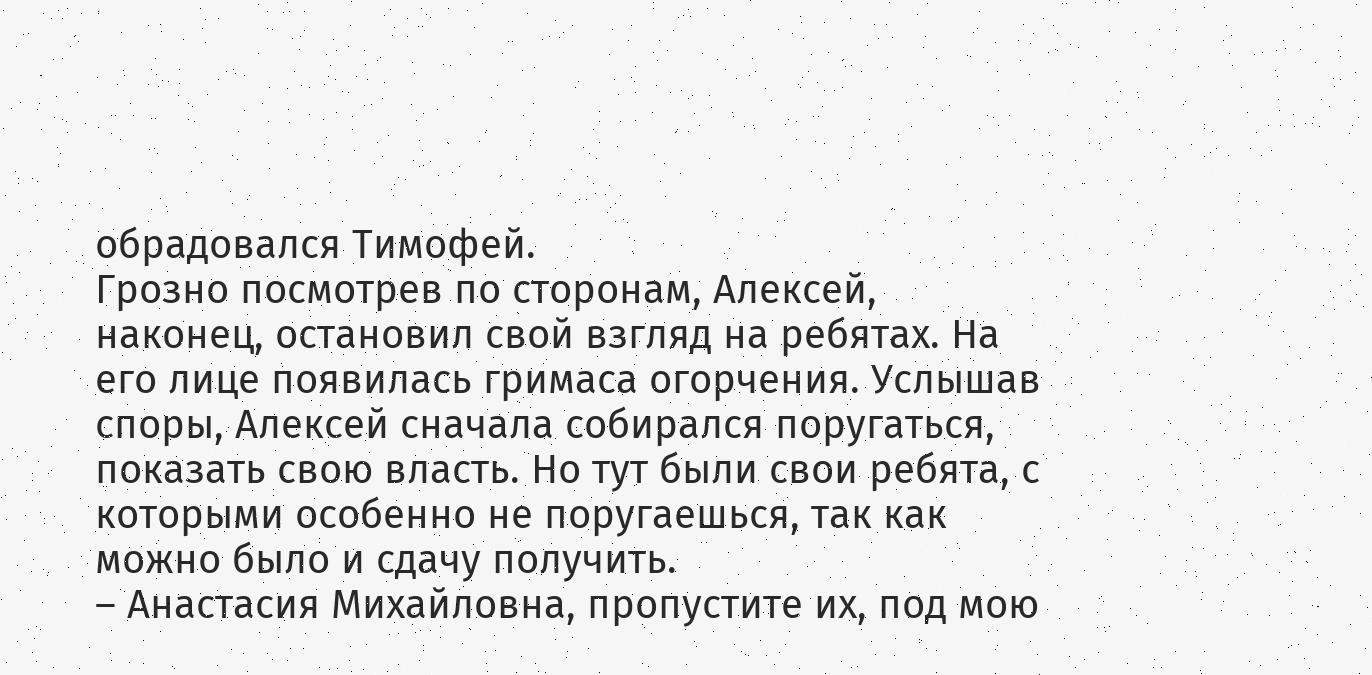обрадовался Тимофей.
Грозно посмотрев по сторонам, Алексей, наконец, остановил свой взгляд на ребятах. На его лице появилась гримаса огорчения. Услышав споры, Алексей сначала собирался поругаться, показать свою власть. Но тут были свои ребята, с которыми особенно не поругаешься, так как можно было и сдачу получить.
– Анастасия Михайловна, пропустите их, под мою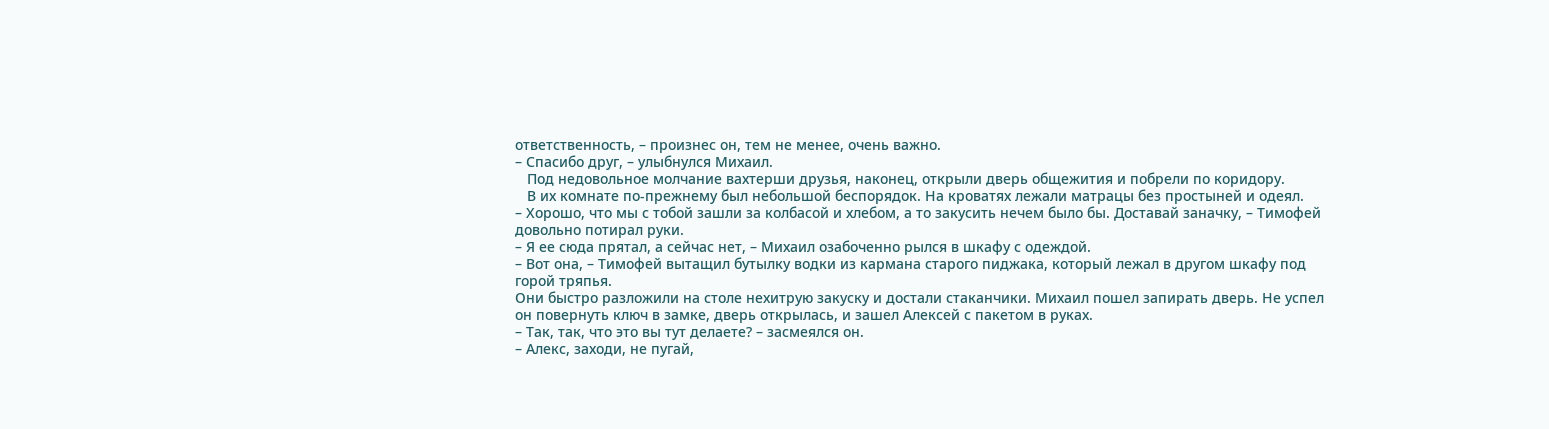ответственность, – произнес он, тем не менее, очень важно.
– Спасибо друг, – улыбнулся Михаил.
   Под недовольное молчание вахтерши друзья, наконец, открыли дверь общежития и побрели по коридору.
   В их комнате по-прежнему был небольшой беспорядок. На кроватях лежали матрацы без простыней и одеял.
– Хорошо, что мы с тобой зашли за колбасой и хлебом, а то закусить нечем было бы. Доставай заначку, – Тимофей довольно потирал руки.
– Я ее сюда прятал, а сейчас нет, – Михаил озабоченно рылся в шкафу с одеждой.
– Вот она, – Тимофей вытащил бутылку водки из кармана старого пиджака, который лежал в другом шкафу под горой тряпья.
Они быстро разложили на столе нехитрую закуску и достали стаканчики. Михаил пошел запирать дверь. Не успел он повернуть ключ в замке, дверь открылась, и зашел Алексей с пакетом в руках.
– Так, так, что это вы тут делаете? – засмеялся он.
– Алекс, заходи, не пугай,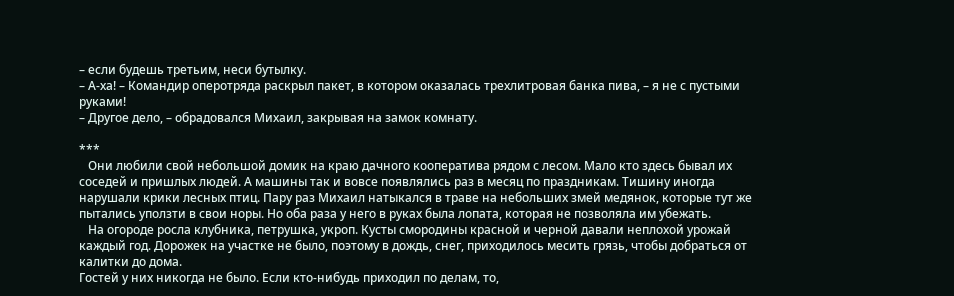– если будешь третьим, неси бутылку.
– А-ха! – Командир оперотряда раскрыл пакет, в котором оказалась трехлитровая банка пива, – я не с пустыми руками!
– Другое дело, – обрадовался Михаил, закрывая на замок комнату.

***
   Они любили свой небольшой домик на краю дачного кооператива рядом с лесом. Мало кто здесь бывал их соседей и пришлых людей. А машины так и вовсе появлялись раз в месяц по праздникам. Тишину иногда нарушали крики лесных птиц. Пару раз Михаил натыкался в траве на небольших змей медянок, которые тут же пытались уползти в свои норы. Но оба раза у него в руках была лопата, которая не позволяла им убежать.
   На огороде росла клубника, петрушка, укроп. Кусты смородины красной и черной давали неплохой урожай каждый год. Дорожек на участке не было, поэтому в дождь, снег, приходилось месить грязь, чтобы добраться от калитки до дома.
Гостей у них никогда не было. Если кто-нибудь приходил по делам, то,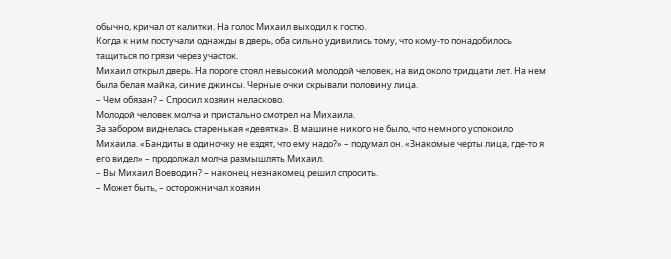обычно, кричал от калитки. На голос Михаил выходил к гостю.
Когда к ним постучали однажды в дверь, оба сильно удивились тому, что кому-то понадобилось тащиться по грязи через участок.
Михаил открыл дверь. На пороге стоял невысокий молодой человек, на вид около тридцати лет. На нем была белая майка, синие джинсы. Черные очки скрывали половину лица.
– Чем обязан? – Спросил хозяин неласково.
Молодой человек молча и пристально смотрел на Михаила.
За забором виднелась старенькая «девятка». В машине никого не было, что немного успокоило Михаила. «Бандиты в одиночку не ездят, что ему надо?» – подумал он. «Знакомые черты лица, где-то я его видел» – продолжал молча размышлять Михаил.
– Вы Михаил Воеводин? – наконец незнакомец решил спросить.
– Может быть, – осторожничал хозяин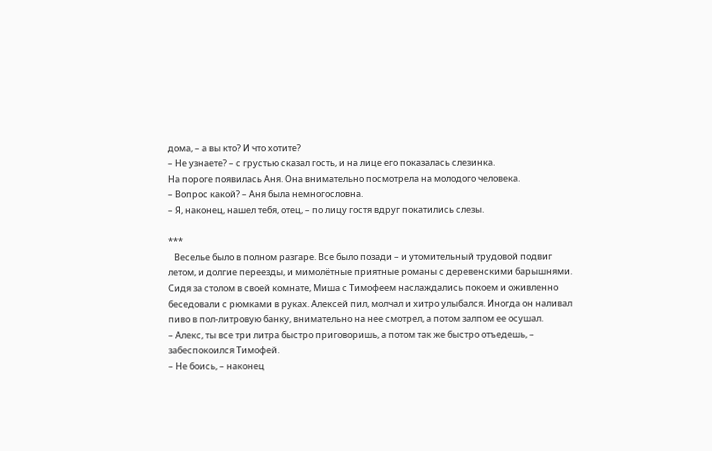дома, – а вы кто? И что хотите?
– Не узнаете? – с грустью сказал гость, и на лице его показалась слезинка.
На пороге появилась Аня. Она внимательно посмотрела на молодого человека.
– Вопрос какой? – Аня была немногословна.
– Я, наконец, нашел тебя, отец, – по лицу гостя вдруг покатились слезы.

***
   Веселье было в полном разгаре. Все было позади – и утомительный трудовой подвиг летом, и долгие переезды, и мимолётные приятные романы с деревенскими барышнями. Сидя за столом в своей комнате, Миша с Тимофеем наслаждались покоем и оживленно беседовали с рюмками в руках. Алексей пил, молчал и хитро улыбался. Иногда он наливал пиво в пол-литровую банку, внимательно на нее смотрел, а потом залпом ее осушал.
– Алекс, ты все три литра быстро приговоришь, а потом так же быстро отъедешь, – забеспокоился Тимофей.
– Не боись, – наконец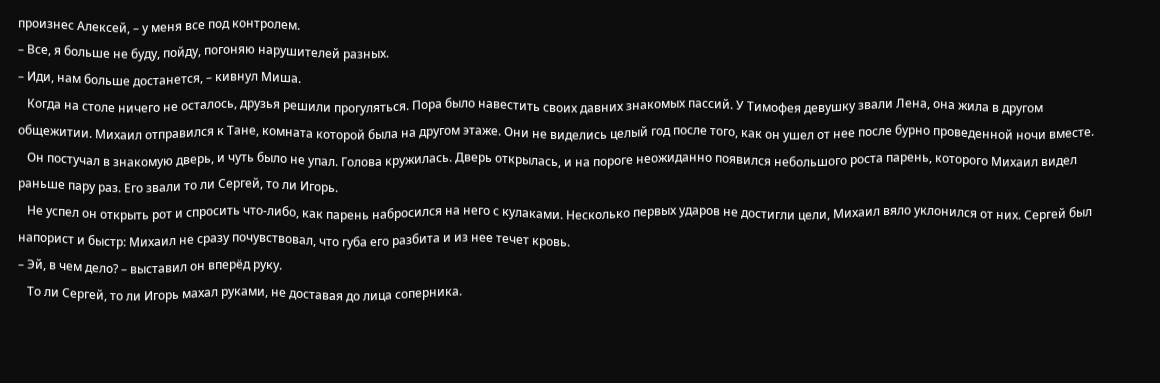произнес Алексей, – у меня все под контролем.
– Все, я больше не буду, пойду, погоняю нарушителей разных.
– Иди, нам больше достанется, – кивнул Миша.
   Когда на столе ничего не осталось, друзья решили прогуляться. Пора было навестить своих давних знакомых пассий. У Тимофея девушку звали Лена, она жила в другом общежитии. Михаил отправился к Тане, комната которой была на другом этаже. Они не виделись целый год после того, как он ушел от нее после бурно проведенной ночи вместе.
   Он постучал в знакомую дверь, и чуть было не упал. Голова кружилась. Дверь открылась, и на пороге неожиданно появился небольшого роста парень, которого Михаил видел раньше пару раз. Его звали то ли Сергей, то ли Игорь.
   Не успел он открыть рот и спросить что-либо, как парень набросился на него с кулаками. Несколько первых ударов не достигли цели, Михаил вяло уклонился от них. Сергей был напорист и быстр: Михаил не сразу почувствовал, что губа его разбита и из нее течет кровь.
– Эй, в чем дело? – выставил он вперёд руку.
   То ли Сергей, то ли Игорь махал руками, не доставая до лица соперника.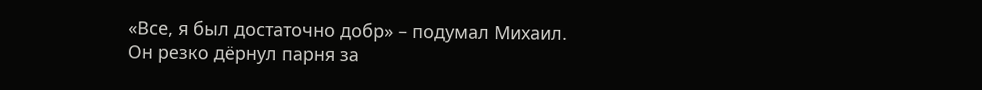«Все, я был достаточно добр» – подумал Михаил.
Он резко дёрнул парня за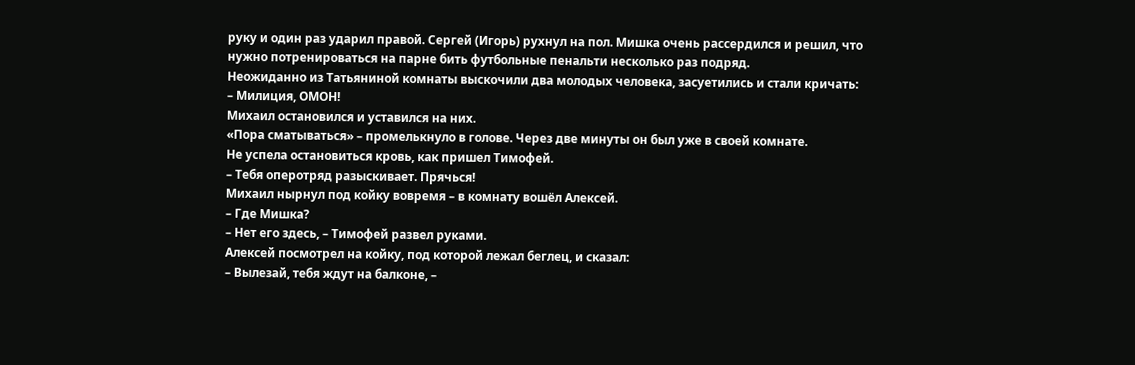руку и один раз ударил правой. Сергей (Игорь) рухнул на пол. Мишка очень рассердился и решил, что нужно потренироваться на парне бить футбольные пенальти несколько раз подряд.
Неожиданно из Татьяниной комнаты выскочили два молодых человека, засуетились и стали кричать:
– Милиция, ОМОН!
Михаил остановился и уставился на них.
«Пора сматываться» – промелькнуло в голове. Через две минуты он был уже в своей комнате.
Не успела остановиться кровь, как пришел Тимофей.
– Тебя оперотряд разыскивает. Прячься!
Михаил нырнул под койку вовремя – в комнату вошёл Алексей.
– Где Мишка?
– Нет его здесь, – Тимофей развел руками.
Алексей посмотрел на койку, под которой лежал беглец, и сказал:
– Вылезай, тебя ждут на балконе, –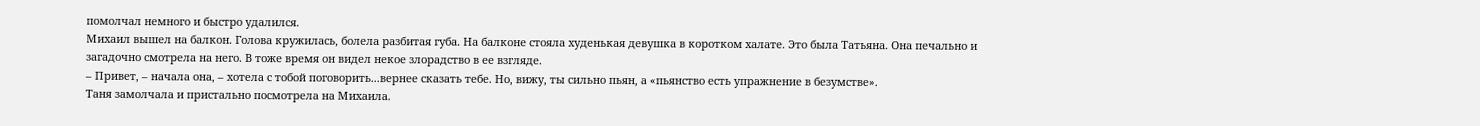помолчал немного и быстро удалился.
Михаил вышел на балкон. Голова кружилась, болела разбитая губа. На балконе стояла худенькая девушка в коротком халате. Это была Татьяна. Она печально и загадочно смотрела на него. В тоже время он видел некое злорадство в ее взгляде.
– Привет, – начала она, – хотела с тобой поговорить...вернее сказать тебе. Но, вижу, ты сильно пьян, а «пьянство есть упражнение в безумстве».
Таня замолчала и пристально посмотрела на Михаила.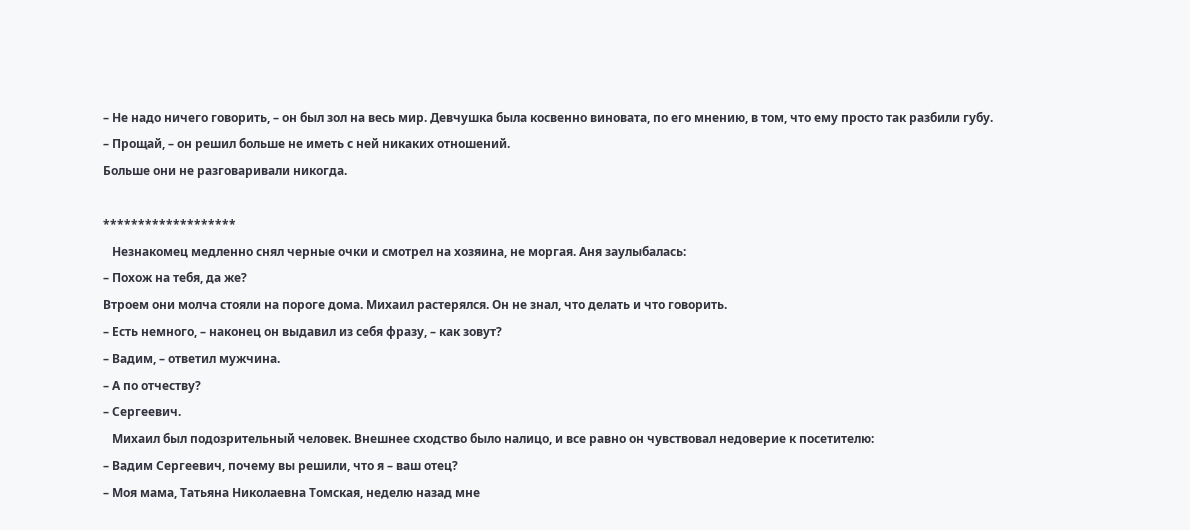– Не надо ничего говорить, – он был зол на весь мир. Девчушка была косвенно виновата, по его мнению, в том, что ему просто так разбили губу.
– Прощай, – он решил больше не иметь с ней никаких отношений.
Больше они не разговаривали никогда.

*******************
   Незнакомец медленно снял черные очки и смотрел на хозяина, не моргая. Аня заулыбалась:
– Похож на тебя, да же?
Втроем они молча стояли на пороге дома. Михаил растерялся. Он не знал, что делать и что говорить.
– Есть немного, – наконец он выдавил из себя фразу, – как зовут?
– Вадим, – ответил мужчина.
– А по отчеству?
– Сергеевич.
   Михаил был подозрительный человек. Внешнее сходство было налицо, и все равно он чувствовал недоверие к посетителю:
– Вадим Сергеевич, почему вы решили, что я – ваш отец?
– Моя мама, Татьяна Николаевна Томская, неделю назад мне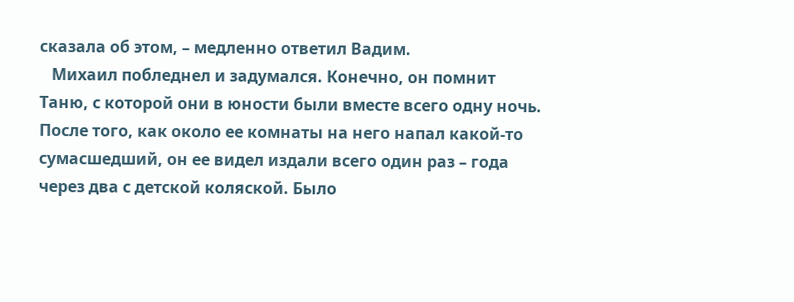сказала об этом, – медленно ответил Вадим.
   Михаил побледнел и задумался. Конечно, он помнит Таню, с которой они в юности были вместе всего одну ночь. После того, как около ее комнаты на него напал какой-то сумасшедший, он ее видел издали всего один раз – года через два с детской коляской. Было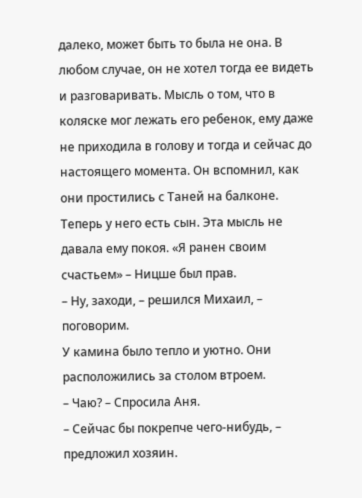далеко, может быть то была не она. В любом случае, он не хотел тогда ее видеть и разговаривать. Мысль о том, что в коляске мог лежать его ребенок, ему даже не приходила в голову и тогда и сейчас до настоящего момента. Он вспомнил, как они простились с Таней на балконе.
Теперь у него есть сын. Эта мысль не давала ему покоя. «Я ранен своим счастьем» – Ницше был прав.
– Ну, заходи, – решился Михаил, – поговорим.
У камина было тепло и уютно. Они расположились за столом втроем.
– Чаю? – Спросила Аня.
– Сейчас бы покрепче чего-нибудь, – предложил хозяин.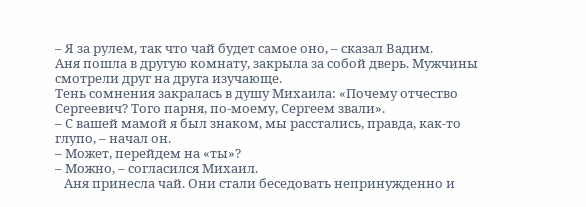– Я за рулем, так что чай будет самое оно, – сказал Вадим.
Аня пошла в другую комнату, закрыла за собой дверь. Мужчины смотрели друг на друга изучающе.
Тень сомнения закралась в душу Михаила: «Почему отчество Сергеевич? Того парня, по-моему, Сергеем звали».
– С вашей мамой я был знаком, мы расстались, правда, как-то глупо, – начал он.
– Может, перейдем на «ты»?
– Можно, – согласился Михаил.
   Аня принесла чай. Они стали беседовать непринужденно и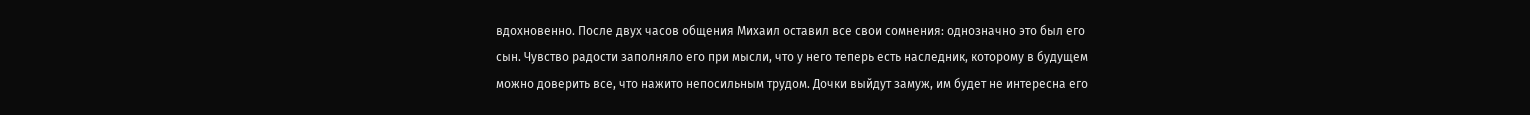вдохновенно. После двух часов общения Михаил оставил все свои сомнения: однозначно это был его сын. Чувство радости заполняло его при мысли, что у него теперь есть наследник, которому в будущем можно доверить все, что нажито непосильным трудом. Дочки выйдут замуж, им будет не интересна его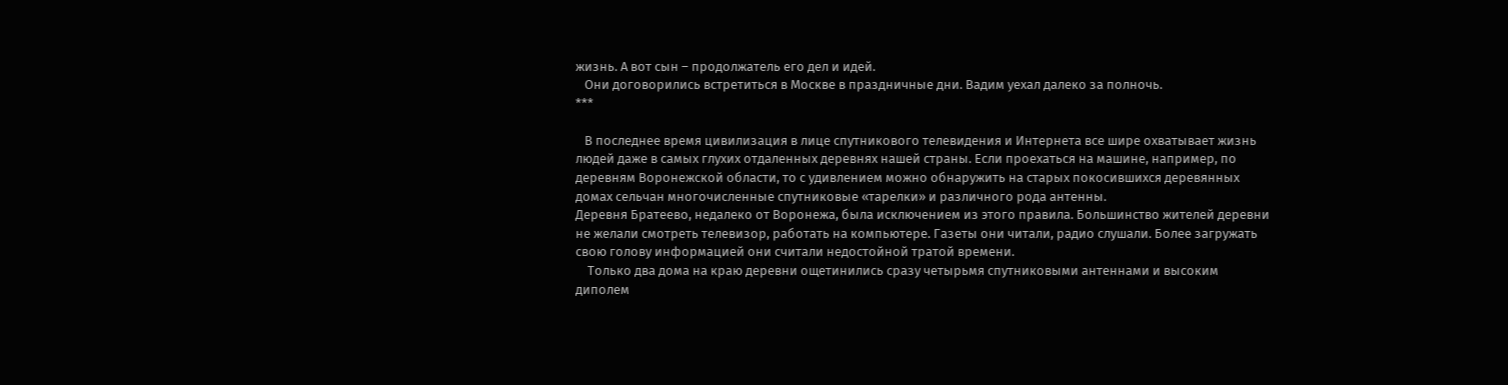жизнь. А вот сын – продолжатель его дел и идей.
   Они договорились встретиться в Москве в праздничные дни. Вадим уехал далеко за полночь.
***

   В последнее время цивилизация в лице спутникового телевидения и Интернета все шире охватывает жизнь людей даже в самых глухих отдаленных деревнях нашей страны. Если проехаться на машине, например, по деревням Воронежской области, то с удивлением можно обнаружить на старых покосившихся деревянных домах сельчан многочисленные спутниковые «тарелки» и различного рода антенны.
Деревня Братеево, недалеко от Воронежа, была исключением из этого правила. Большинство жителей деревни не желали смотреть телевизор, работать на компьютере. Газеты они читали, радио слушали. Более загружать свою голову информацией они считали недостойной тратой времени.
    Только два дома на краю деревни ощетинились сразу четырьмя спутниковыми антеннами и высоким диполем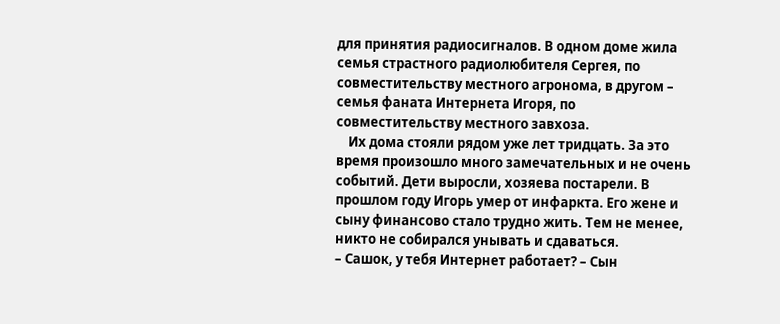для принятия радиосигналов. В одном доме жила семья страстного радиолюбителя Сергея, по совместительству местного агронома, в другом – семья фаната Интернета Игоря, по совместительству местного завхоза.
    Их дома стояли рядом уже лет тридцать. За это время произошло много замечательных и не очень событий. Дети выросли, хозяева постарели. В прошлом году Игорь умер от инфаркта. Его жене и сыну финансово стало трудно жить. Тем не менее, никто не собирался унывать и сдаваться.
– Сашок, у тебя Интернет работает? – Сын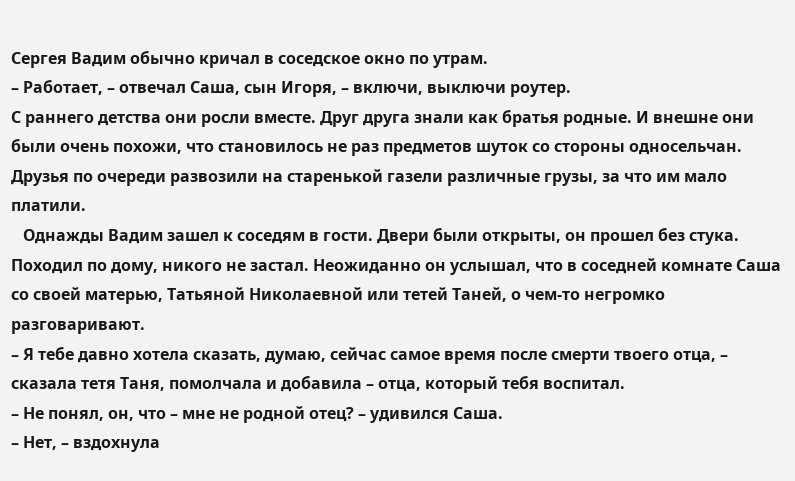Сергея Вадим обычно кричал в соседское окно по утрам.
– Работает, – отвечал Саша, сын Игоря, – включи, выключи роутер.
С раннего детства они росли вместе. Друг друга знали как братья родные. И внешне они были очень похожи, что становилось не раз предметов шуток со стороны односельчан. Друзья по очереди развозили на старенькой газели различные грузы, за что им мало платили.
   Однажды Вадим зашел к соседям в гости. Двери были открыты, он прошел без стука. Походил по дому, никого не застал. Неожиданно он услышал, что в соседней комнате Саша со своей матерью, Татьяной Николаевной или тетей Таней, о чем-то негромко разговаривают.
– Я тебе давно хотела сказать, думаю, сейчас самое время после смерти твоего отца, – сказала тетя Таня, помолчала и добавила – отца, который тебя воспитал.
– Не понял, он, что – мне не родной отец? – удивился Саша.
– Нет, – вздохнула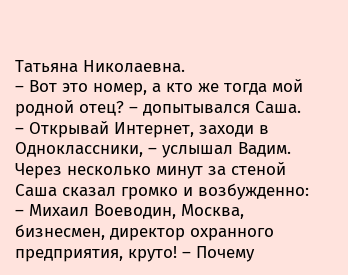Татьяна Николаевна.
– Вот это номер, а кто же тогда мой родной отец? – допытывался Саша.
– Открывай Интернет, заходи в Одноклассники, – услышал Вадим.
Через несколько минут за стеной Саша сказал громко и возбужденно:
– Михаил Воеводин, Москва, бизнесмен, директор охранного предприятия, круто! – Почему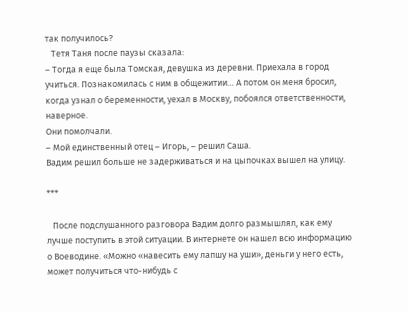так получилось?
   Тетя Таня после паузы сказала:
– Тогда я еще была Томская, девушка из деревни. Приехала в город учиться. Познакомилась с ним в общежитии… А потом он меня бросил, когда узнал о беременности, уехал в Москву, побоялся ответственности, наверное.
Они помолчали.
– Мой единственный отец – Игорь, – решил Саша.
Вадим решил больше не задерживаться и на цыпочках вышел на улицу.

***

   После подслушанного разговора Вадим долго размышлял, как ему лучше поступить в этой ситуации. В интернете он нашел всю информацию о Воеводине. «Можно «навесить ему лапшу на уши», деньги у него есть, может получиться что-нибудь с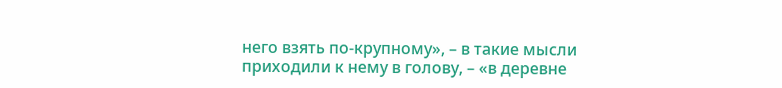него взять по-крупному», – в такие мысли приходили к нему в голову, – «в деревне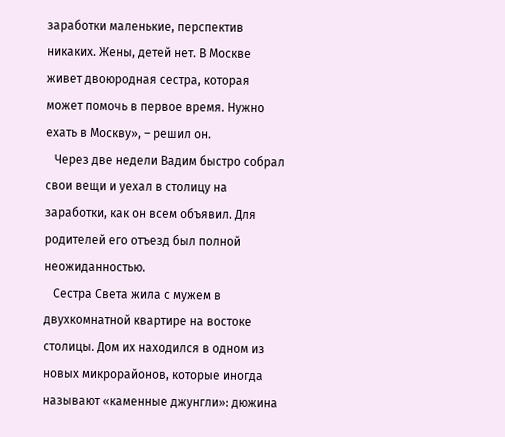заработки маленькие, перспектив никаких. Жены, детей нет. В Москве живет двоюродная сестра, которая может помочь в первое время. Нужно ехать в Москву», – решил он.
   Через две недели Вадим быстро собрал свои вещи и уехал в столицу на заработки, как он всем объявил. Для родителей его отъезд был полной неожиданностью.
   Сестра Света жила с мужем в двухкомнатной квартире на востоке столицы. Дом их находился в одном из новых микрорайонов, которые иногда называют «каменные джунгли»: дюжина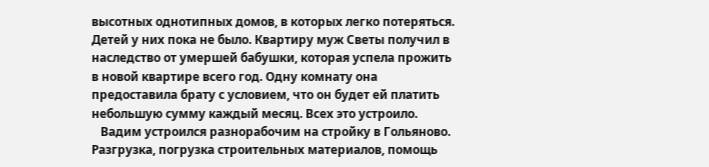высотных однотипных домов, в которых легко потеряться. Детей у них пока не было. Квартиру муж Светы получил в наследство от умершей бабушки, которая успела прожить в новой квартире всего год. Одну комнату она предоставила брату с условием, что он будет ей платить небольшую сумму каждый месяц. Всех это устроило.
   Вадим устроился разнорабочим на стройку в Гольяново. Разгрузка, погрузка строительных материалов, помощь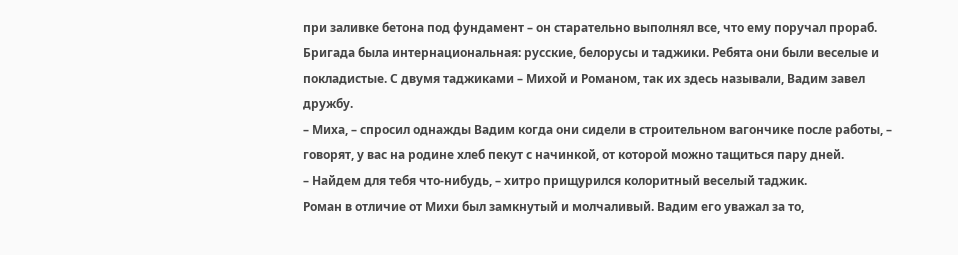при заливке бетона под фундамент – он старательно выполнял все, что ему поручал прораб. Бригада была интернациональная: русские, белорусы и таджики. Ребята они были веселые и покладистые. С двумя таджиками – Михой и Романом, так их здесь называли, Вадим завел дружбу.
– Миха, – спросил однажды Вадим когда они сидели в строительном вагончике после работы, – говорят, у вас на родине хлеб пекут с начинкой, от которой можно тащиться пару дней.
– Найдем для тебя что-нибудь, – хитро прищурился колоритный веселый таджик.
Роман в отличие от Михи был замкнутый и молчаливый. Вадим его уважал за то,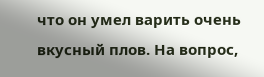что он умел варить очень вкусный плов. На вопрос,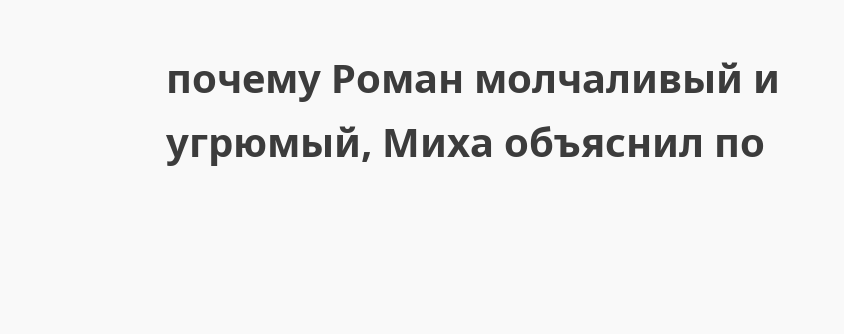почему Роман молчаливый и угрюмый, Миха объяснил по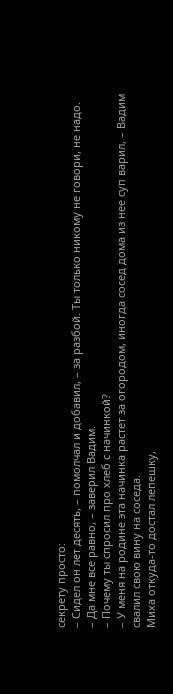секрету просто:
– Сидел он лет десять, – помолчал и добавил, – за разбой. Ты только никому не говори, не надо.
– Да мне все равно, – заверил Вадим.
– Почему ты спросил про хлеб с начинкой?
– У меня на родине эта начинка растет за огородом, иногда сосед дома из нее суп варил, – Вадим свалил свою вину на соседа.
Миха откуда-то достал лепешку,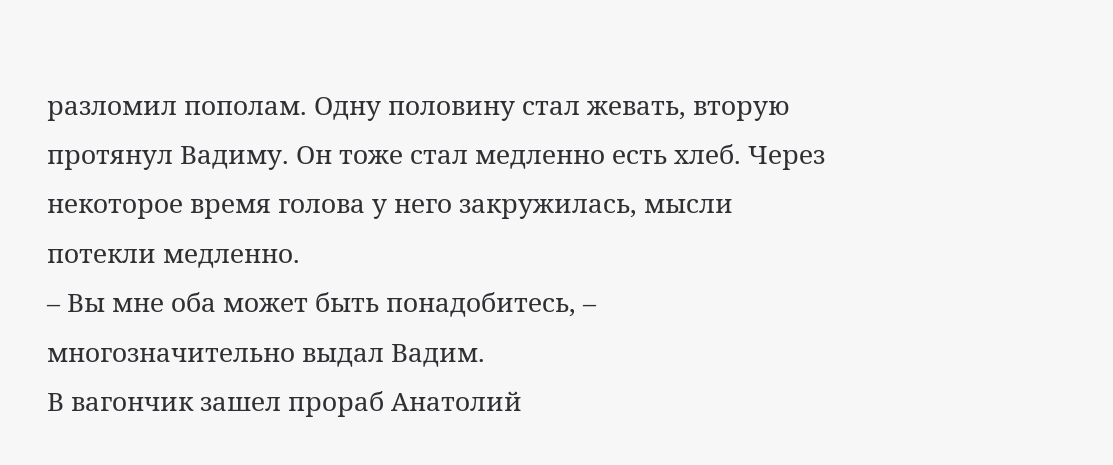разломил пополам. Одну половину стал жевать, вторую протянул Вадиму. Он тоже стал медленно есть хлеб. Через некоторое время голова у него закружилась, мысли потекли медленно.
– Вы мне оба может быть понадобитесь, – многозначительно выдал Вадим.
В вагончик зашел прораб Анатолий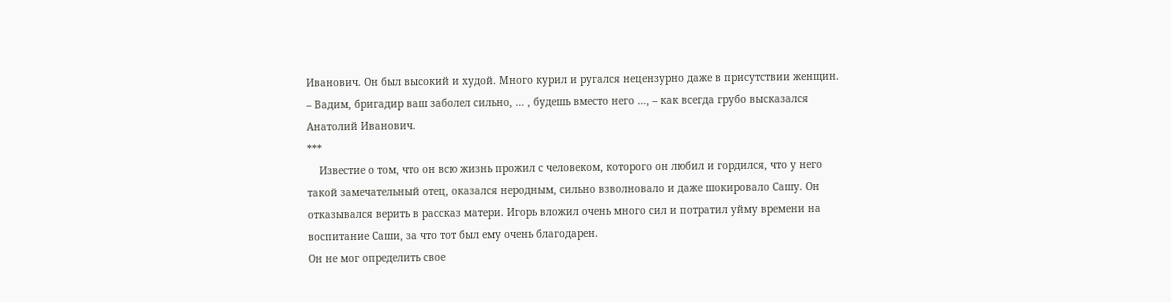Иванович. Он был высокий и худой. Много курил и ругался нецензурно даже в присутствии женщин.
– Вадим, бригадир ваш заболел сильно, … , будешь вместо него …, – как всегда грубо высказался Анатолий Иванович.
***
    Известие о том, что он всю жизнь прожил с человеком, которого он любил и гордился, что у него такой замечательный отец, оказался неродным, сильно взволновало и даже шокировало Сашу. Он отказывался верить в рассказ матери. Игорь вложил очень много сил и потратил уйму времени на воспитание Саши, за что тот был ему очень благодарен.
Он не мог определить свое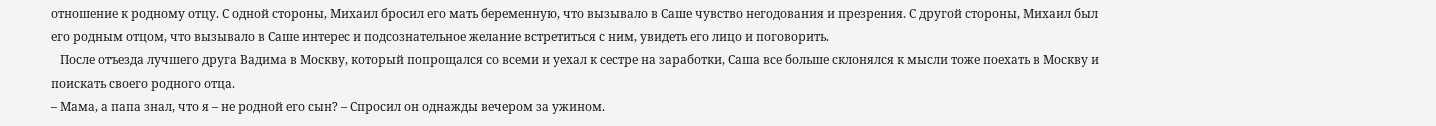отношение к родному отцу. С одной стороны, Михаил бросил его мать беременную, что вызывало в Саше чувство негодования и презрения. С другой стороны, Михаил был его родным отцом, что вызывало в Саше интерес и подсознательное желание встретиться с ним, увидеть его лицо и поговорить.
   После отъезда лучшего друга Вадима в Москву, который попрощался со всеми и уехал к сестре на заработки, Саша все больше склонялся к мысли тоже поехать в Москву и поискать своего родного отца.
– Мама, а папа знал, что я – не родной его сын? – Спросил он однажды вечером за ужином.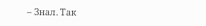– Знал. Так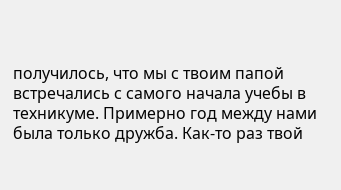получилось, что мы с твоим папой встречались с самого начала учебы в техникуме. Примерно год между нами была только дружба. Как-то раз твой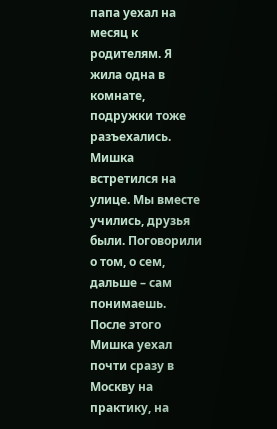папа уехал на месяц к родителям. Я жила одна в комнате, подружки тоже разъехались. Мишка встретился на улице. Мы вместе учились, друзья были. Поговорили о том, о сем, дальше – сам понимаешь. После этого Мишка уехал почти сразу в Москву на практику, на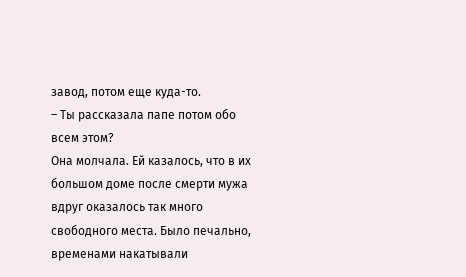завод, потом еще куда-то.
– Ты рассказала папе потом обо всем этом?
Она молчала. Ей казалось, что в их большом доме после смерти мужа вдруг оказалось так много свободного места. Было печально, временами накатывали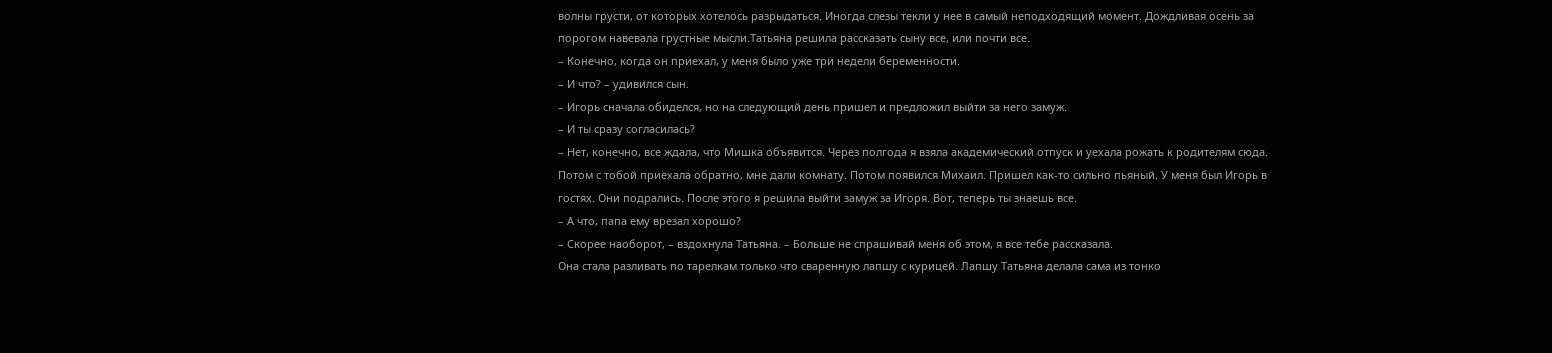волны грусти, от которых хотелось разрыдаться. Иногда слезы текли у нее в самый неподходящий момент. Дождливая осень за порогом навевала грустные мысли.Татьяна решила рассказать сыну все, или почти все.
– Конечно, когда он приехал, у меня было уже три недели беременности.
– И что? – удивился сын.
– Игорь сначала обиделся, но на следующий день пришел и предложил выйти за него замуж.
– И ты сразу согласилась?
– Нет, конечно, все ждала, что Мишка объявится. Через полгода я взяла академический отпуск и уехала рожать к родителям сюда. Потом с тобой приехала обратно, мне дали комнату. Потом появился Михаил. Пришел как-то сильно пьяный. У меня был Игорь в гостях. Они подрались. После этого я решила выйти замуж за Игоря. Вот, теперь ты знаешь все.
– А что, папа ему врезал хорошо?
– Скорее наоборот, – вздохнула Татьяна. – Больше не спрашивай меня об этом, я все тебе рассказала.
Она стала разливать по тарелкам только что сваренную лапшу с курицей. Лапшу Татьяна делала сама из тонко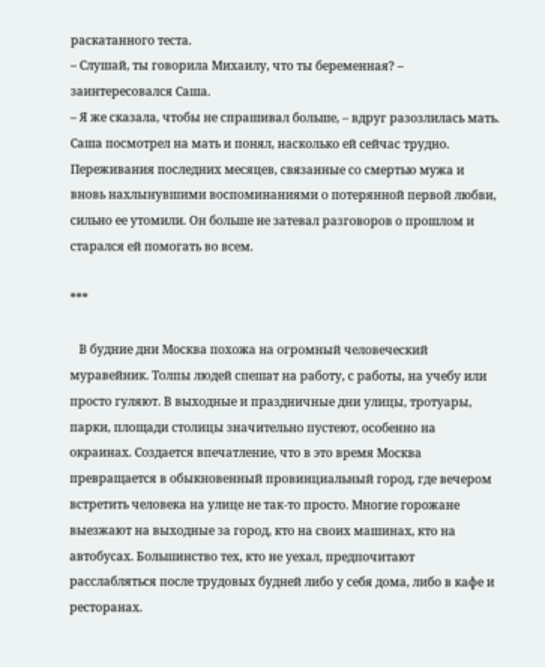раскатанного теста.
– Слушай, ты говорила Михаилу, что ты беременная? – заинтересовался Саша.
– Я же сказала, чтобы не спрашивал больше, – вдруг разозлилась мать.
Саша посмотрел на мать и понял, насколько ей сейчас трудно. Переживания последних месяцев, связанные со смертью мужа и вновь нахлынувшими воспоминаниями о потерянной первой любви, сильно ее утомили. Он больше не затевал разговоров о прошлом и старался ей помогать во всем.

***

   В будние дни Москва похожа на огромный человеческий муравейник. Толпы людей спешат на работу, с работы, на учебу или просто гуляют. В выходные и праздничные дни улицы, тротуары, парки, площади столицы значительно пустеют, особенно на окраинах. Создается впечатление, что в это время Москва превращается в обыкновенный провинциальный город, где вечером встретить человека на улице не так-то просто. Многие горожане выезжают на выходные за город, кто на своих машинах, кто на автобусах. Большинство тех, кто не уехал, предпочитают расслабляться после трудовых будней либо у себя дома, либо в кафе и ресторанах.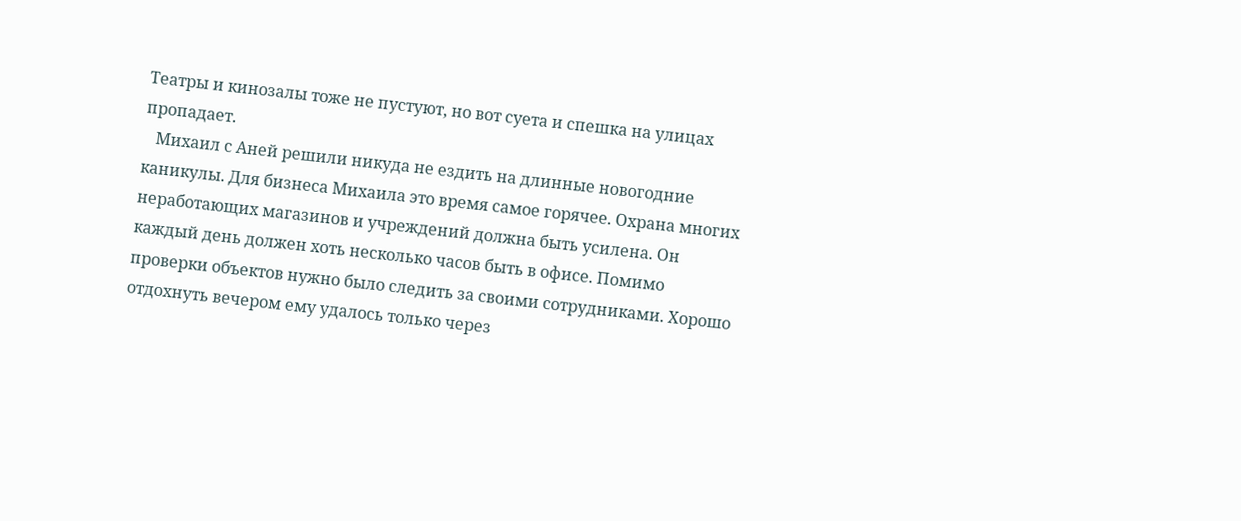Театры и кинозалы тоже не пустуют, но вот суета и спешка на улицах пропадает.
   Михаил с Аней решили никуда не ездить на длинные новогодние каникулы. Для бизнеса Михаила это время самое горячее. Охрана многих неработающих магазинов и учреждений должна быть усилена. Он каждый день должен хоть несколько часов быть в офисе. Помимо проверки объектов нужно было следить за своими сотрудниками. Хорошо отдохнуть вечером ему удалось только через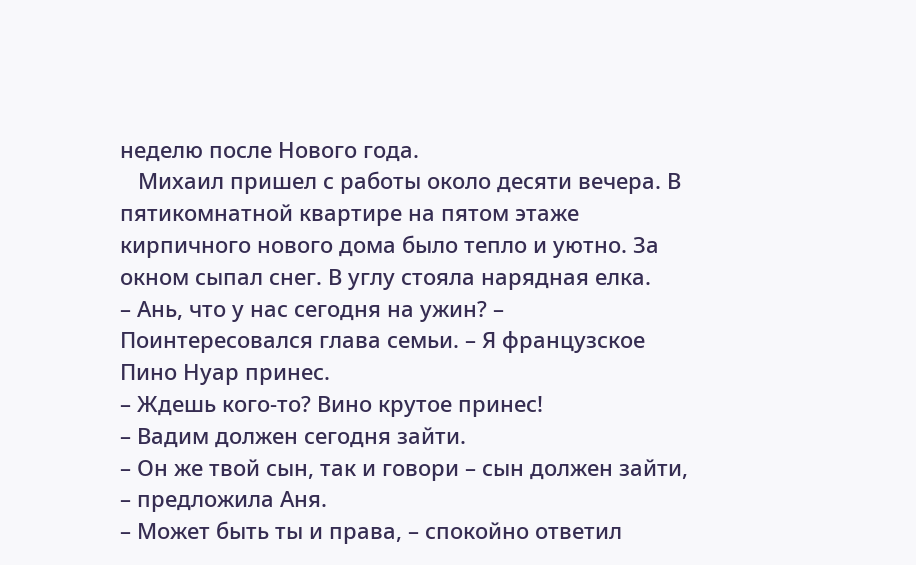неделю после Нового года.
   Михаил пришел с работы около десяти вечера. В пятикомнатной квартире на пятом этаже кирпичного нового дома было тепло и уютно. За окном сыпал снег. В углу стояла нарядная елка.
– Ань, что у нас сегодня на ужин? – Поинтересовался глава семьи. – Я французское Пино Нуар принес.
– Ждешь кого-то? Вино крутое принес!
– Вадим должен сегодня зайти.
– Он же твой сын, так и говори – сын должен зайти, – предложила Аня.
– Может быть ты и права, – спокойно ответил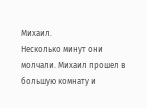Михаил.
Несколько минут они молчали. Михаил прошел в большую комнату и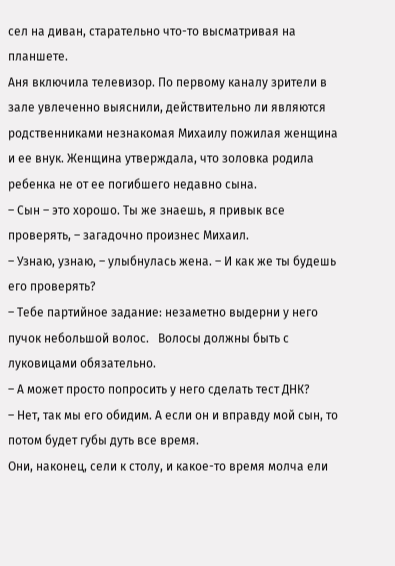сел на диван, старательно что-то высматривая на планшете.
Аня включила телевизор. По первому каналу зрители в зале увлеченно выяснили, действительно ли являются родственниками незнакомая Михаилу пожилая женщина и ее внук. Женщина утверждала, что золовка родила ребенка не от ее погибшего недавно сына.
– Сын – это хорошо. Ты же знаешь, я привык все проверять, – загадочно произнес Михаил.
– Узнаю, узнаю, – улыбнулась жена. – И как же ты будешь его проверять?
– Тебе партийное задание: незаметно выдерни у него пучок небольшой волос.   Волосы должны быть с луковицами обязательно.
– А может просто попросить у него сделать тест ДНК?
– Нет, так мы его обидим. А если он и вправду мой сын, то потом будет губы дуть все время.
Они, наконец, сели к столу, и какое-то время молча ели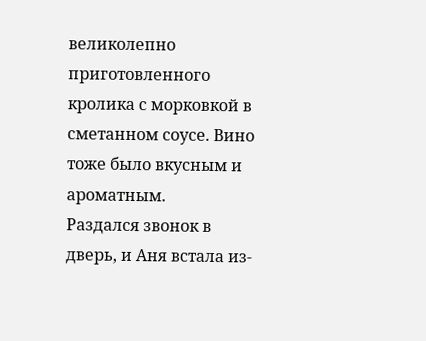великолепно приготовленного кролика с морковкой в сметанном соусе. Вино тоже было вкусным и ароматным.
Раздался звонок в дверь, и Аня встала из-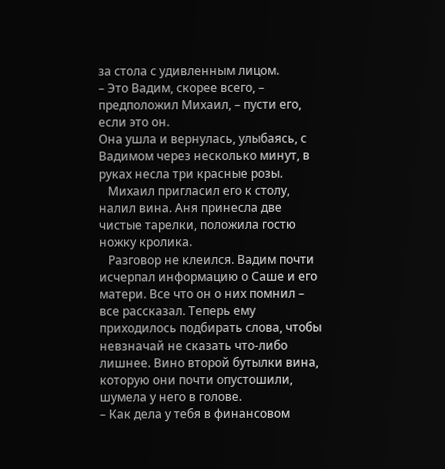за стола с удивленным лицом.
– Это Вадим, скорее всего, – предположил Михаил, – пусти его, если это он.
Она ушла и вернулась, улыбаясь, с Вадимом через несколько минут, в руках несла три красные розы.
   Михаил пригласил его к столу, налил вина. Аня принесла две чистые тарелки, положила гостю ножку кролика.
   Разговор не клеился. Вадим почти исчерпал информацию о Саше и его матери. Все что он о них помнил – все рассказал. Теперь ему приходилось подбирать слова, чтобы невзначай не сказать что-либо лишнее. Вино второй бутылки вина, которую они почти опустошили, шумела у него в голове.
– Как дела у тебя в финансовом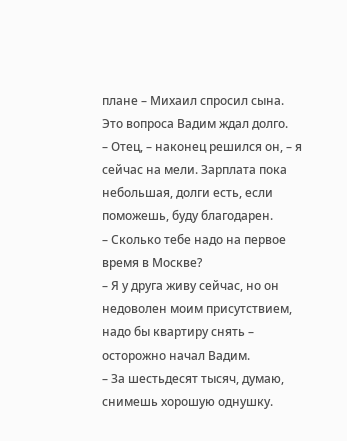плане – Михаил спросил сына.
Это вопроса Вадим ждал долго.
– Отец, – наконец решился он, – я сейчас на мели. Зарплата пока небольшая, долги есть, если поможешь, буду благодарен.
– Сколько тебе надо на первое время в Москве?
– Я у друга живу сейчас, но он недоволен моим присутствием, надо бы квартиру снять – осторожно начал Вадим.
– За шестьдесят тысяч, думаю, снимешь хорошую однушку.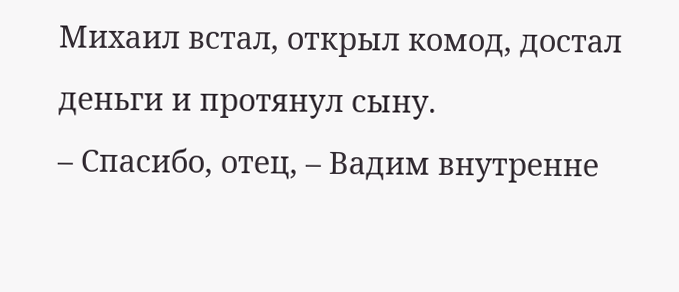Михаил встал, открыл комод, достал деньги и протянул сыну.
– Спасибо, отец, – Вадим внутренне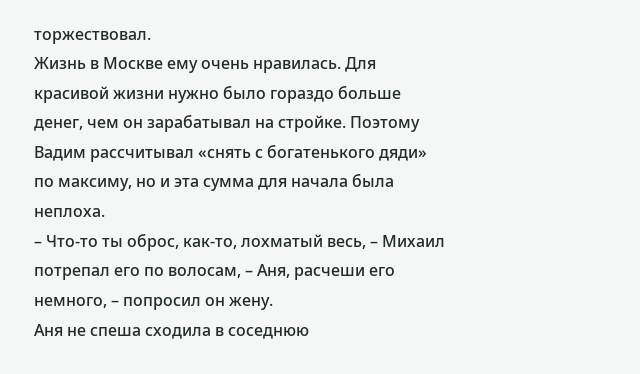торжествовал.
Жизнь в Москве ему очень нравилась. Для красивой жизни нужно было гораздо больше денег, чем он зарабатывал на стройке. Поэтому Вадим рассчитывал «снять с богатенького дяди» по максиму, но и эта сумма для начала была неплоха.
– Что-то ты оброс, как-то, лохматый весь, – Михаил потрепал его по волосам, – Аня, расчеши его немного, – попросил он жену.
Аня не спеша сходила в соседнюю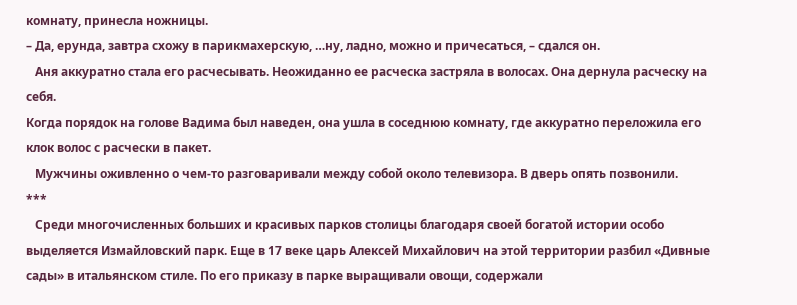комнату, принесла ножницы.
– Да, ерунда, завтра схожу в парикмахерскую, …ну, ладно, можно и причесаться, – сдался он.
   Аня аккуратно стала его расчесывать. Неожиданно ее расческа застряла в волосах. Она дернула расческу на себя.
Когда порядок на голове Вадима был наведен, она ушла в соседнюю комнату, где аккуратно переложила его клок волос с расчески в пакет.
   Мужчины оживленно о чем-то разговаривали между собой около телевизора. В дверь опять позвонили.
***
   Среди многочисленных больших и красивых парков столицы благодаря своей богатой истории особо выделяется Измайловский парк. Еще в 17 веке царь Алексей Михайлович на этой территории разбил «Дивные сады» в итальянском стиле. По его приказу в парке выращивали овощи, содержали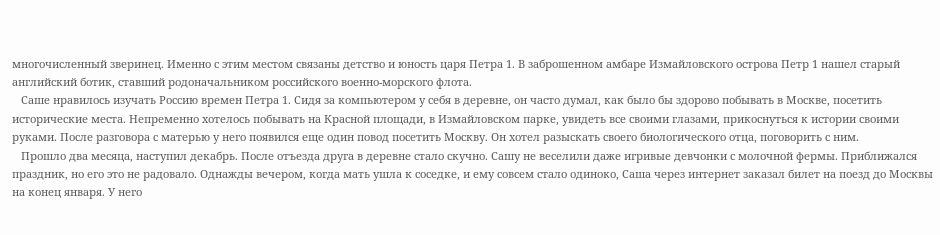многочисленный зверинец. Именно с этим местом связаны детство и юность царя Петра 1. В заброшенном амбаре Измайловского острова Петр 1 нашел старый английский ботик, ставший родоначальником российского военно-морского флота.
   Саше нравилось изучать Россию времен Петра 1. Сидя за компьютером у себя в деревне, он часто думал, как было бы здорово побывать в Москве, посетить исторические места. Непременно хотелось побывать на Красной площади, в Измайловском парке, увидеть все своими глазами, прикоснуться к истории своими руками. После разговора с матерью у него появился еще один повод посетить Москву. Он хотел разыскать своего биологического отца, поговорить с ним.
   Прошло два месяца, наступил декабрь. После отъезда друга в деревне стало скучно. Сашу не веселили даже игривые девчонки с молочной фермы. Приближался праздник, но его это не радовало. Однажды вечером, когда мать ушла к соседке, и ему совсем стало одиноко, Саша через интернет заказал билет на поезд до Москвы на конец января. У него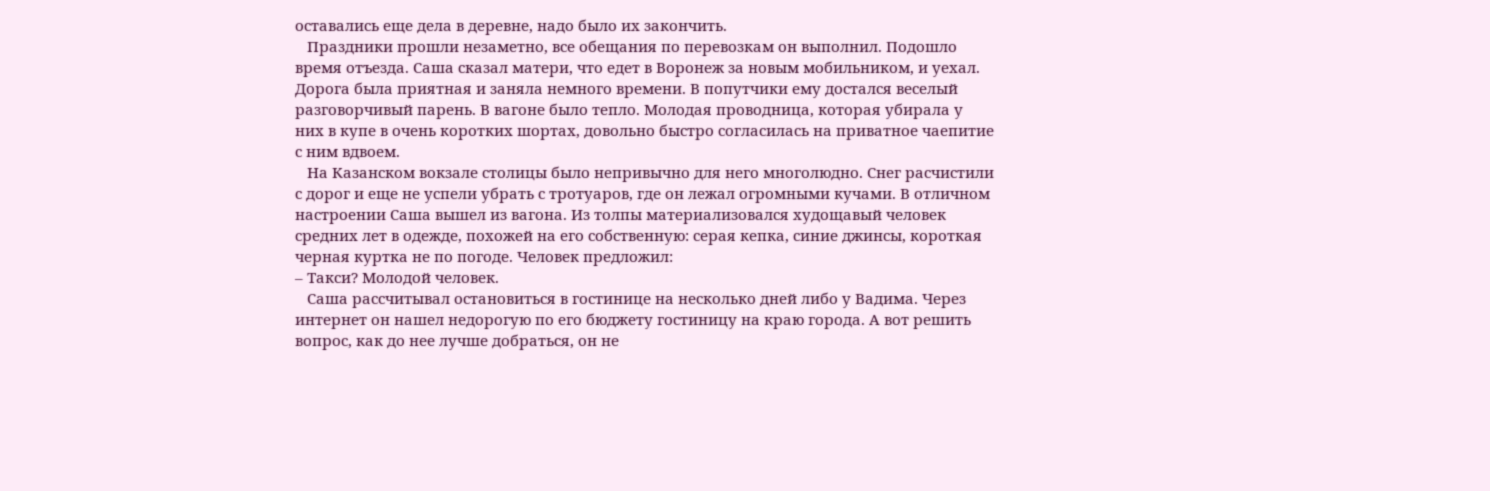оставались еще дела в деревне, надо было их закончить.
   Праздники прошли незаметно, все обещания по перевозкам он выполнил. Подошло время отъезда. Саша сказал матери, что едет в Воронеж за новым мобильником, и уехал. Дорога была приятная и заняла немного времени. В попутчики ему достался веселый разговорчивый парень. В вагоне было тепло. Молодая проводница, которая убирала у них в купе в очень коротких шортах, довольно быстро согласилась на приватное чаепитие с ним вдвоем.
   На Казанском вокзале столицы было непривычно для него многолюдно. Снег расчистили с дорог и еще не успели убрать с тротуаров, где он лежал огромными кучами. В отличном настроении Саша вышел из вагона. Из толпы материализовался худощавый человек средних лет в одежде, похожей на его собственную: серая кепка, синие джинсы, короткая черная куртка не по погоде. Человек предложил:
– Такси? Молодой человек.
   Саша рассчитывал остановиться в гостинице на несколько дней либо у Вадима. Через интернет он нашел недорогую по его бюджету гостиницу на краю города. А вот решить вопрос, как до нее лучше добраться, он не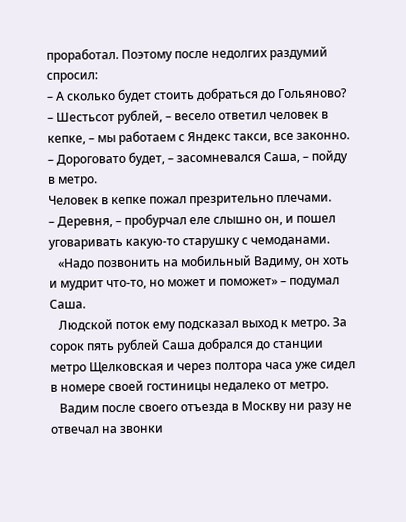проработал. Поэтому после недолгих раздумий спросил:
– А сколько будет стоить добраться до Гольяново?
– Шестьсот рублей, – весело ответил человек в кепке, – мы работаем с Яндекс такси, все законно.
– Дороговато будет, – засомневался Саша, – пойду в метро.
Человек в кепке пожал презрительно плечами.
– Деревня, – пробурчал еле слышно он, и пошел уговаривать какую-то старушку с чемоданами.
   «Надо позвонить на мобильный Вадиму, он хоть и мудрит что-то, но может и поможет» – подумал Саша.
   Людской поток ему подсказал выход к метро. За сорок пять рублей Саша добрался до станции метро Щелковская и через полтора часа уже сидел в номере своей гостиницы недалеко от метро.
   Вадим после своего отъезда в Москву ни разу не отвечал на звонки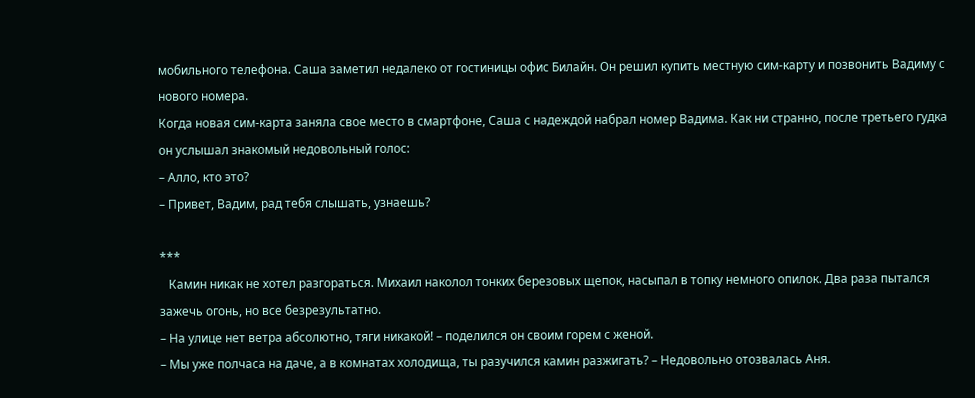мобильного телефона. Саша заметил недалеко от гостиницы офис Билайн. Он решил купить местную сим-карту и позвонить Вадиму с нового номера.
Когда новая сим-карта заняла свое место в смартфоне, Саша с надеждой набрал номер Вадима. Как ни странно, после третьего гудка он услышал знакомый недовольный голос:
– Алло, кто это?
– Привет, Вадим, рад тебя слышать, узнаешь?

***
   Камин никак не хотел разгораться. Михаил наколол тонких березовых щепок, насыпал в топку немного опилок. Два раза пытался зажечь огонь, но все безрезультатно.
– На улице нет ветра абсолютно, тяги никакой! – поделился он своим горем с женой.
– Мы уже полчаса на даче, а в комнатах холодища, ты разучился камин разжигать? – Недовольно отозвалась Аня.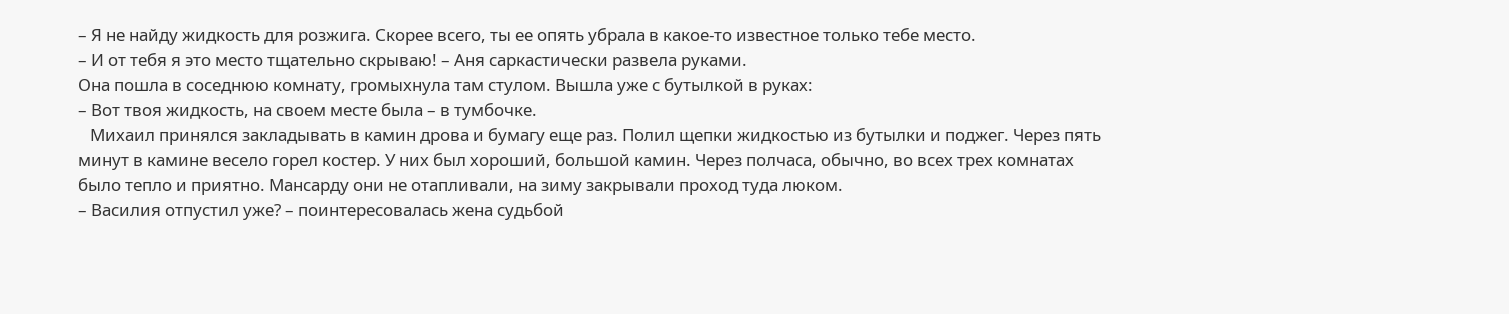– Я не найду жидкость для розжига. Скорее всего, ты ее опять убрала в какое-то известное только тебе место.
– И от тебя я это место тщательно скрываю! – Аня саркастически развела руками.
Она пошла в соседнюю комнату, громыхнула там стулом. Вышла уже с бутылкой в руках:
– Вот твоя жидкость, на своем месте была – в тумбочке.
   Михаил принялся закладывать в камин дрова и бумагу еще раз. Полил щепки жидкостью из бутылки и поджег. Через пять минут в камине весело горел костер. У них был хороший, большой камин. Через полчаса, обычно, во всех трех комнатах было тепло и приятно. Мансарду они не отапливали, на зиму закрывали проход туда люком.
– Василия отпустил уже? – поинтересовалась жена судьбой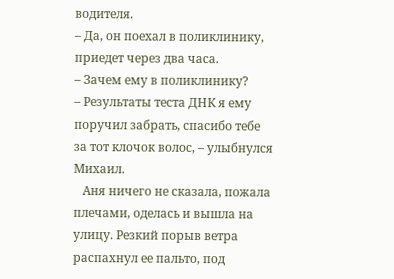водителя.
– Да, он поехал в поликлинику, приедет через два часа.
– Зачем ему в поликлинику?
– Результаты теста ДНК я ему поручил забрать, спасибо тебе за тот клочок волос, – улыбнулся Михаил.
   Аня ничего не сказала, пожала плечами, оделась и вышла на улицу. Резкий порыв ветра распахнул ее пальто, под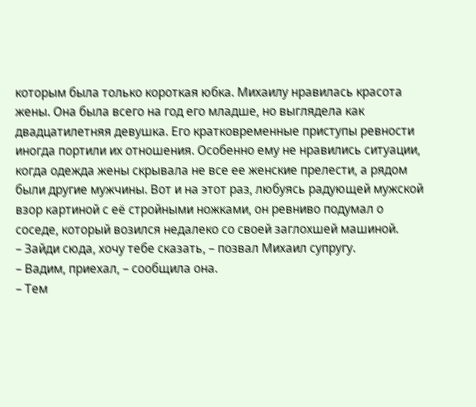которым была только короткая юбка. Михаилу нравилась красота жены. Она была всего на год его младше, но выглядела как двадцатилетняя девушка. Его кратковременные приступы ревности иногда портили их отношения. Особенно ему не нравились ситуации, когда одежда жены скрывала не все ее женские прелести, а рядом были другие мужчины. Вот и на этот раз, любуясь радующей мужской взор картиной с её стройными ножками, он ревниво подумал о соседе, который возился недалеко со своей заглохшей машиной.
– Зайди сюда, хочу тебе сказать, – позвал Михаил супругу.
– Вадим, приехал, – сообщила она.
– Тем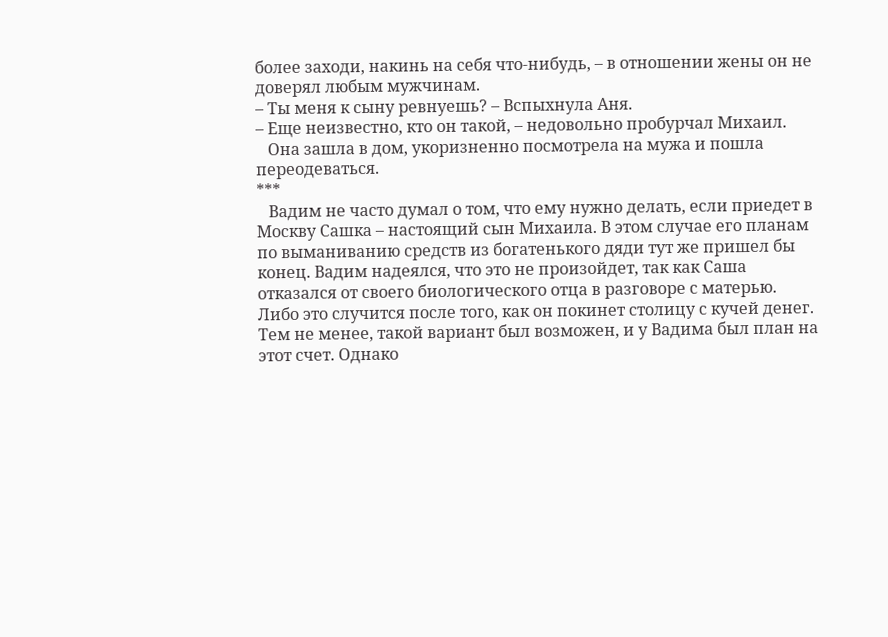более заходи, накинь на себя что-нибудь, – в отношении жены он не доверял любым мужчинам.
– Ты меня к сыну ревнуешь? – Вспыхнула Аня.
– Еще неизвестно, кто он такой, – недовольно пробурчал Михаил.
   Она зашла в дом, укоризненно посмотрела на мужа и пошла переодеваться.
***
   Вадим не часто думал о том, что ему нужно делать, если приедет в Москву Сашка – настоящий сын Михаила. В этом случае его планам по выманиванию средств из богатенького дяди тут же пришел бы конец. Вадим надеялся, что это не произойдет, так как Саша отказался от своего биологического отца в разговоре с матерью. Либо это случится после того, как он покинет столицу с кучей денег. Тем не менее, такой вариант был возможен, и у Вадима был план на этот счет. Однако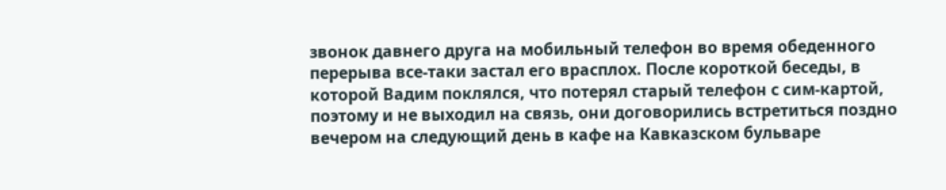звонок давнего друга на мобильный телефон во время обеденного перерыва все-таки застал его врасплох. После короткой беседы, в которой Вадим поклялся, что потерял старый телефон с сим-картой, поэтому и не выходил на связь, они договорились встретиться поздно вечером на следующий день в кафе на Кавказском бульваре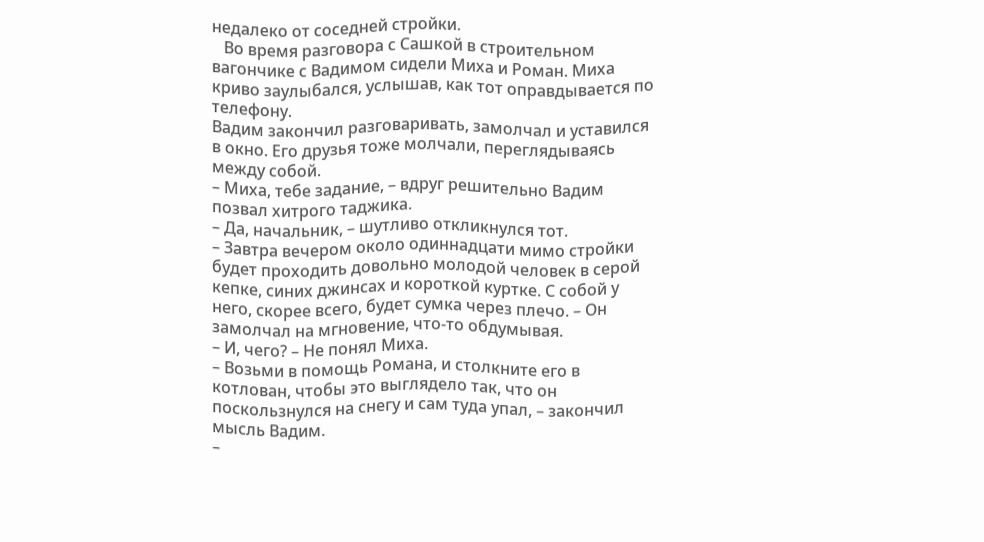недалеко от соседней стройки.
   Во время разговора с Сашкой в строительном вагончике с Вадимом сидели Миха и Роман. Миха криво заулыбался, услышав, как тот оправдывается по телефону.
Вадим закончил разговаривать, замолчал и уставился в окно. Его друзья тоже молчали, переглядываясь между собой.
– Миха, тебе задание, – вдруг решительно Вадим позвал хитрого таджика.
– Да, начальник, – шутливо откликнулся тот.
– Завтра вечером около одиннадцати мимо стройки будет проходить довольно молодой человек в серой кепке, синих джинсах и короткой куртке. С собой у него, скорее всего, будет сумка через плечо. – Он замолчал на мгновение, что-то обдумывая.
– И, чего? – Не понял Миха.
– Возьми в помощь Романа, и столкните его в котлован, чтобы это выглядело так, что он поскользнулся на снегу и сам туда упал, – закончил мысль Вадим.
–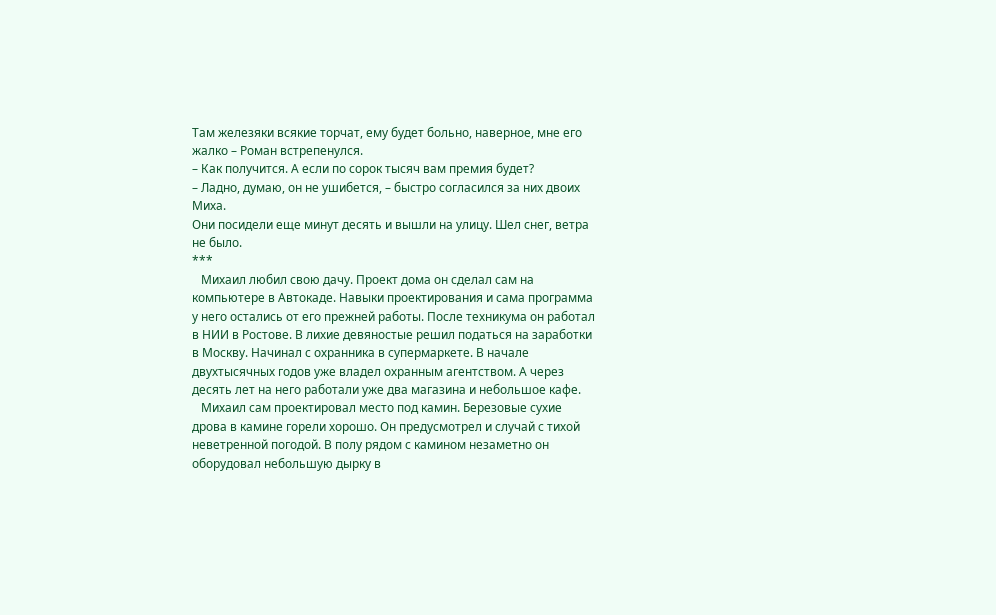Там железяки всякие торчат, ему будет больно, наверное, мне его жалко – Роман встрепенулся.
– Как получится. А если по сорок тысяч вам премия будет?
– Ладно, думаю, он не ушибется, – быстро согласился за них двоих Миха.
Они посидели еще минут десять и вышли на улицу. Шел снег, ветра не было.
***
   Михаил любил свою дачу. Проект дома он сделал сам на компьютере в Автокаде. Навыки проектирования и сама программа у него остались от его прежней работы. После техникума он работал в НИИ в Ростове. В лихие девяностые решил податься на заработки в Москву. Начинал с охранника в супермаркете. В начале двухтысячных годов уже владел охранным агентством. А через десять лет на него работали уже два магазина и небольшое кафе.
   Михаил сам проектировал место под камин. Березовые сухие дрова в камине горели хорошо. Он предусмотрел и случай с тихой неветренной погодой. В полу рядом с камином незаметно он оборудовал небольшую дырку в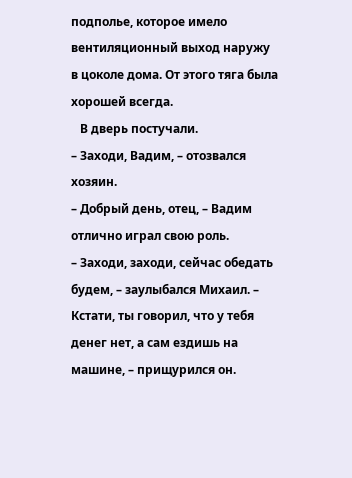подполье, которое имело вентиляционный выход наружу в цоколе дома. От этого тяга была хорошей всегда.
   В дверь постучали.
– Заходи, Вадим, – отозвался хозяин.
– Добрый день, отец, – Вадим отлично играл свою роль.
– Заходи, заходи, сейчас обедать будем, – заулыбался Михаил. – Кстати, ты говорил, что у тебя денег нет, а сам ездишь на машине, – прищурился он.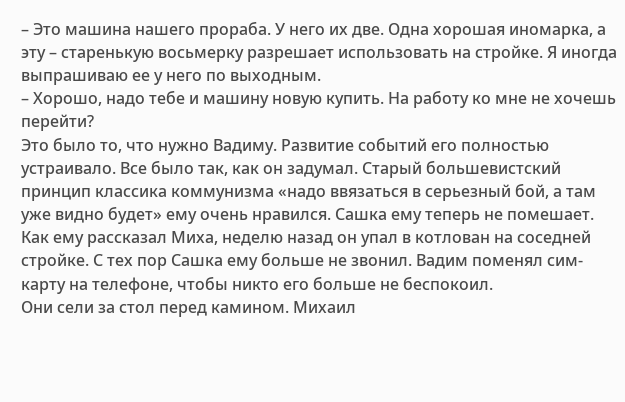– Это машина нашего прораба. У него их две. Одна хорошая иномарка, а эту – старенькую восьмерку разрешает использовать на стройке. Я иногда выпрашиваю ее у него по выходным.
– Хорошо, надо тебе и машину новую купить. На работу ко мне не хочешь перейти?
Это было то, что нужно Вадиму. Развитие событий его полностью устраивало. Все было так, как он задумал. Старый большевистский принцип классика коммунизма «надо ввязаться в серьезный бой, а там уже видно будет» ему очень нравился. Сашка ему теперь не помешает. Как ему рассказал Миха, неделю назад он упал в котлован на соседней стройке. С тех пор Сашка ему больше не звонил. Вадим поменял сим-карту на телефоне, чтобы никто его больше не беспокоил.
Они сели за стол перед камином. Михаил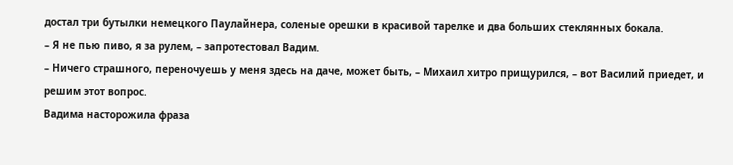достал три бутылки немецкого Паулайнера, соленые орешки в красивой тарелке и два больших стеклянных бокала.
– Я не пью пиво, я за рулем, – запротестовал Вадим.
– Ничего страшного, переночуешь у меня здесь на даче, может быть, – Михаил хитро прищурился, – вот Василий приедет, и решим этот вопрос.
Вадима насторожила фраза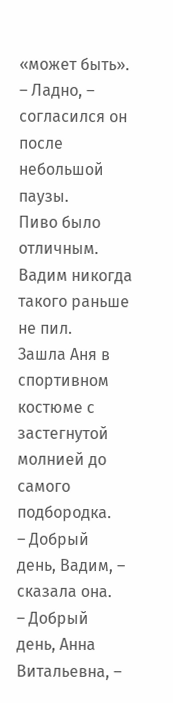«может быть».
– Ладно, – согласился он после небольшой паузы.
Пиво было отличным. Вадим никогда такого раньше не пил.
Зашла Аня в спортивном костюме с застегнутой молнией до самого подбородка.
– Добрый день, Вадим, – сказала она.
– Добрый день, Анна Витальевна, –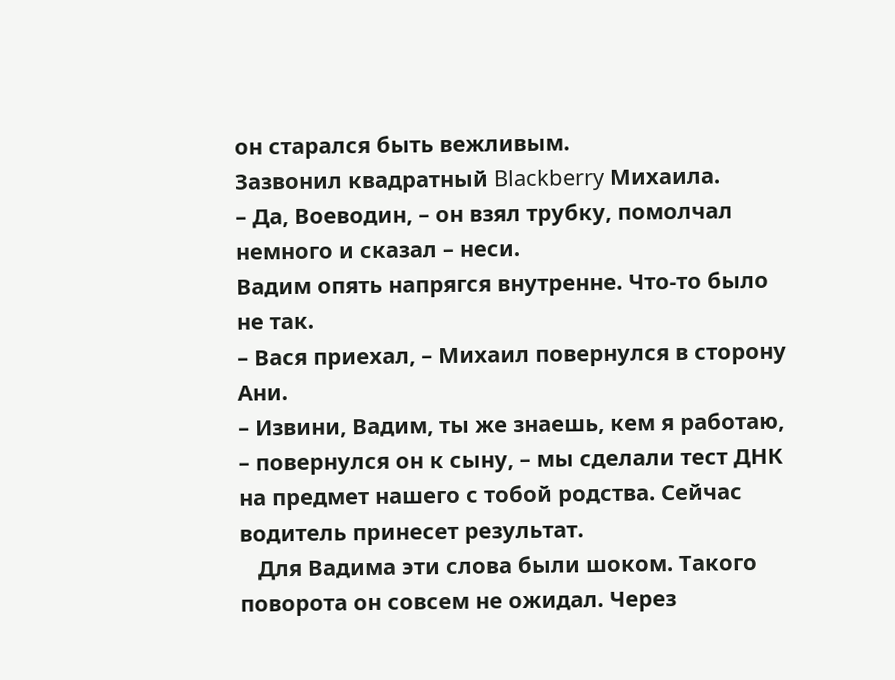он старался быть вежливым.
Зазвонил квадратный Blackberry Михаила.
– Да, Воеводин, – он взял трубку, помолчал немного и сказал – неси.
Вадим опять напрягся внутренне. Что-то было не так.
– Вася приехал, – Михаил повернулся в сторону Ани.
– Извини, Вадим, ты же знаешь, кем я работаю, – повернулся он к сыну, – мы сделали тест ДНК на предмет нашего с тобой родства. Сейчас водитель принесет результат.
   Для Вадима эти слова были шоком. Такого поворота он совсем не ожидал. Через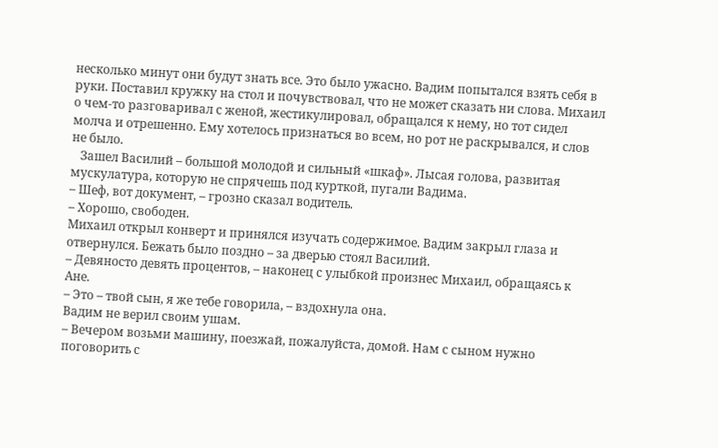несколько минут они будут знать все. Это было ужасно. Вадим попытался взять себя в руки. Поставил кружку на стол и почувствовал, что не может сказать ни слова. Михаил о чем-то разговаривал с женой, жестикулировал, обращался к нему, но тот сидел молча и отрешенно. Ему хотелось признаться во всем, но рот не раскрывался, и слов не было.
   Зашел Василий – большой молодой и сильный «шкаф». Лысая голова, развитая мускулатура, которую не спрячешь под курткой, пугали Вадима.
– Шеф, вот документ, – грозно сказал водитель.
– Хорошо, свободен.
Михаил открыл конверт и принялся изучать содержимое. Вадим закрыл глаза и отвернулся. Бежать было поздно – за дверью стоял Василий.
– Девяносто девять процентов, – наконец с улыбкой произнес Михаил, обращаясь к Ане.
– Это – твой сын, я же тебе говорила, – вздохнула она.
Вадим не верил своим ушам.
– Вечером возьми машину, поезжай, пожалуйста, домой. Нам с сыном нужно поговорить с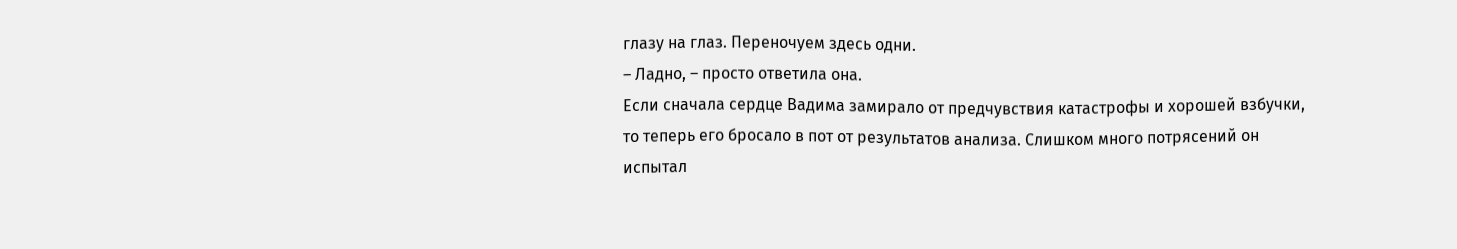глазу на глаз. Переночуем здесь одни.
– Ладно, – просто ответила она.
Если сначала сердце Вадима замирало от предчувствия катастрофы и хорошей взбучки, то теперь его бросало в пот от результатов анализа. Слишком много потрясений он испытал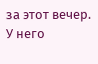за этот вечер. У него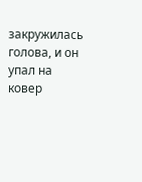закружилась голова, и он упал на ковер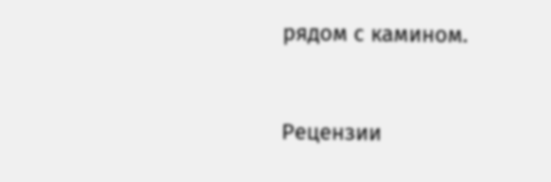рядом с камином.


Рецензии